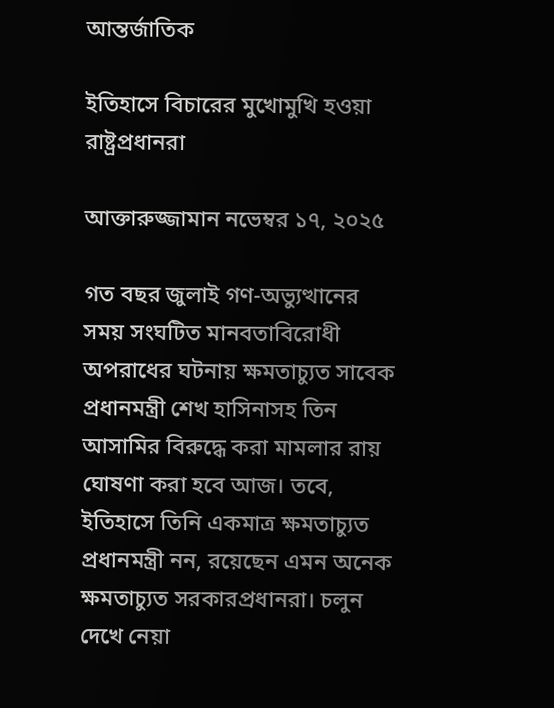আন্তর্জাতিক

ইতিহাসে বিচারের মুখোমুখি হওয়া রাষ্ট্রপ্রধানরা

আক্তারুজ্জামান নভেম্বর ১৭, ২০২৫

গত বছর জুলাই গণ-অভ্যুত্থানের সময় সংঘটিত মানবতাবিরোধী অপরাধের ঘটনায় ক্ষমতাচ্যুত সাবেক প্রধানমন্ত্রী শেখ হাসিনাসহ তিন আসামির বিরুদ্ধে করা মামলার রায় ঘোষণা করা হবে আজ। তবে, ইতিহাসে তিনি একমাত্র ক্ষমতাচ্যুত প্রধানমন্ত্রী নন, রয়েছেন এমন অনেক ক্ষমতাচ্যুত সরকারপ্রধানরা। চলুন দেখে নেয়া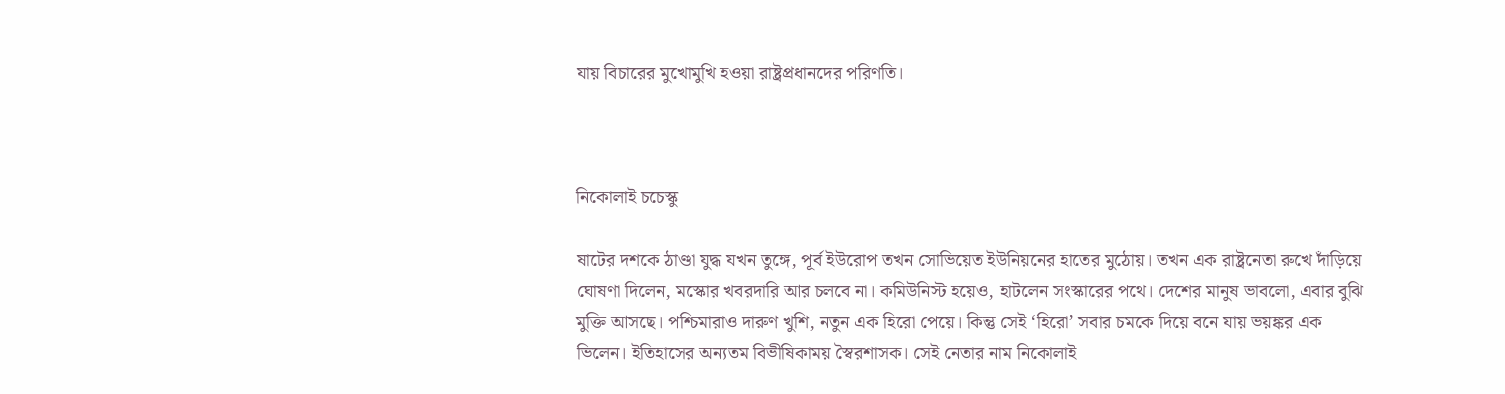যায় বিচারের মুখোমুখি হওয়া রাষ্ট্রপ্রধানদের পরিণতি।



নিকোলাই চচেস্কু

ষাটের দশকে ঠাণ্ডা যুদ্ধ যখন তুঙ্গে, পূর্ব ইউরোপ তখন সোভিয়েত ইউনিয়নের হাতের মুঠোয়। তখন এক রাষ্ট্রনেতা রুখে দাঁড়িয়ে ঘোষণা দিলেন, মস্কোর খবরদারি আর চলবে না। কমিউনিস্ট হয়েও, হাটলেন সংস্কারের পথে। দেশের মানুষ ভাবলো, এবার বুঝি মুক্তি আসছে। পশ্চিমারাও দারুণ খুশি, নতুন এক হিরো পেয়ে। কিন্তু সেই ‘হিরো’ সবার চমকে দিয়ে বনে যায় ভয়ঙ্কর এক ভিলেন। ইতিহাসের অন্যতম বিভীষিকাময় স্বৈরশাসক। সেই নেতার নাম নিকোলাই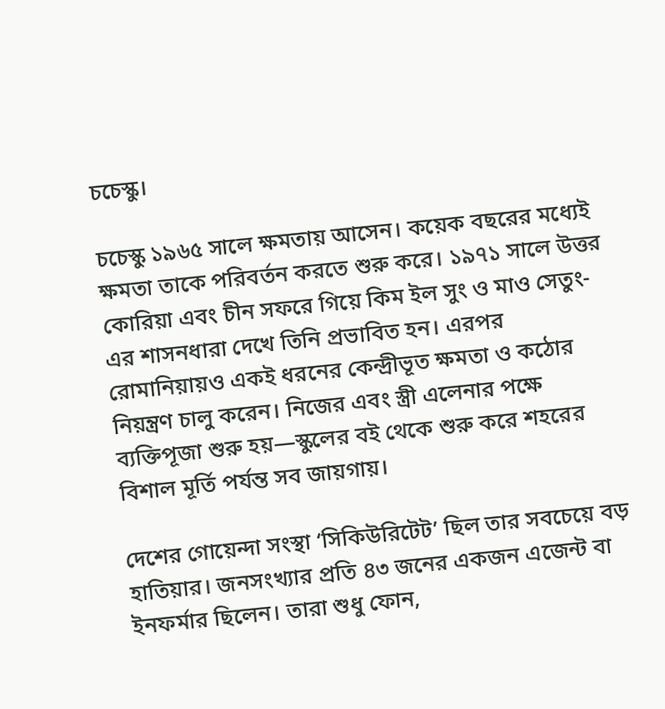চচেস্কু।

চচেস্কু ১৯৬৫ সালে ক্ষমতায় আসেন। কয়েক বছরের মধ্যেই ক্ষমতা তাকে পরিবর্তন করতে শুরু করে। ১৯৭১ সালে উত্তর কোরিয়া এবং চীন সফরে গিয়ে কিম ইল সুং ও মাও সেতুং-এর শাসনধারা দেখে তিনি প্রভাবিত হন। এরপর রোমানিয়ায়ও একই ধরনের কেন্দ্রীভূত ক্ষমতা ও কঠোর নিয়ন্ত্রণ চালু করেন। নিজের এবং স্ত্রী এলেনার পক্ষে ব্যক্তিপূজা শুরু হয়—স্কুলের বই থেকে শুরু করে শহরের বিশাল মূর্তি পর্যন্ত সব জায়গায়।

দেশের গোয়েন্দা সংস্থা ‘সিকিউরিটেট’ ছিল তার সবচেয়ে বড় হাতিয়ার। জনসংখ্যার প্রতি ৪৩ জনের একজন এজেন্ট বা ইনফর্মার ছিলেন। তারা শুধু ফোন,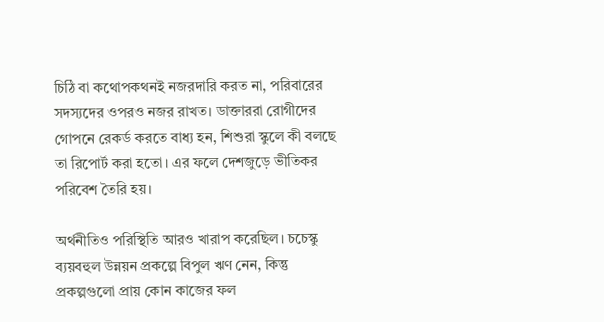চিঠি বা কথোপকথনই নজরদারি করত না, পরিবারের সদস্যদের ওপরও নজর রাখত। ডাক্তাররা রোগীদের গোপনে রেকর্ড করতে বাধ্য হন, শিশুরা স্কুলে কী বলছে তা রিপোর্ট করা হতো। এর ফলে দেশজুড়ে ভীতিকর পরিবেশ তৈরি হয়।

অর্থনীতিও পরিস্থিতি আরও খারাপ করেছিল। চচেস্কু ব্যয়বহুল উন্নয়ন প্রকল্পে বিপুল ঋণ নেন, কিন্তু প্রকল্পগুলো প্রায় কোন কাজের ফল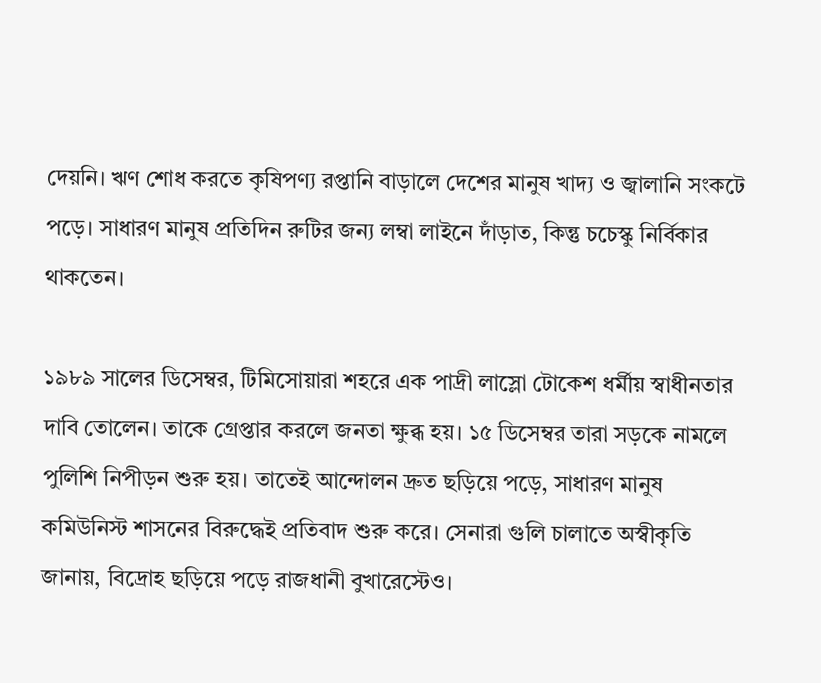দেয়নি। ঋণ শোধ করতে কৃষিপণ্য রপ্তানি বাড়ালে দেশের মানুষ খাদ্য ও জ্বালানি সংকটে পড়ে। সাধারণ মানুষ প্রতিদিন রুটির জন্য লম্বা লাইনে দাঁড়াত, কিন্তু চচেস্কু নির্বিকার থাকতেন।

১৯৮৯ সালের ডিসেম্বর, টিমিসোয়ারা শহরে এক পাদ্রী লাস্লো টোকেশ ধর্মীয় স্বাধীনতার দাবি তোলেন। তাকে গ্রেপ্তার করলে জনতা ক্ষুব্ধ হয়। ১৫ ডিসেম্বর তারা সড়কে নামলে পুলিশি নিপীড়ন শুরু হয়। তাতেই আন্দোলন দ্রুত ছড়িয়ে পড়ে, সাধারণ মানুষ কমিউনিস্ট শাসনের বিরুদ্ধেই প্রতিবাদ শুরু করে। সেনারা গুলি চালাতে অস্বীকৃতি জানায়, বিদ্রোহ ছড়িয়ে পড়ে রাজধানী বুখারেস্টেও।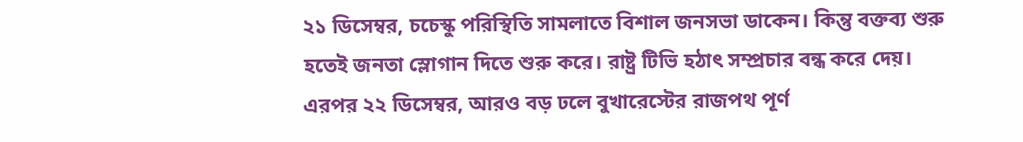২১ ডিসেম্বর, চচেস্কু পরিস্থিতি সামলাতে বিশাল জনসভা ডাকেন। কিন্তু বক্তব্য শুরু হতেই জনতা স্লোগান দিতে শুরু করে। রাষ্ট্র টিভি হঠাৎ সম্প্রচার বন্ধ করে দেয়। এরপর ২২ ডিসেম্বর, আরও বড় ঢলে বুখারেস্টের রাজপথ পূর্ণ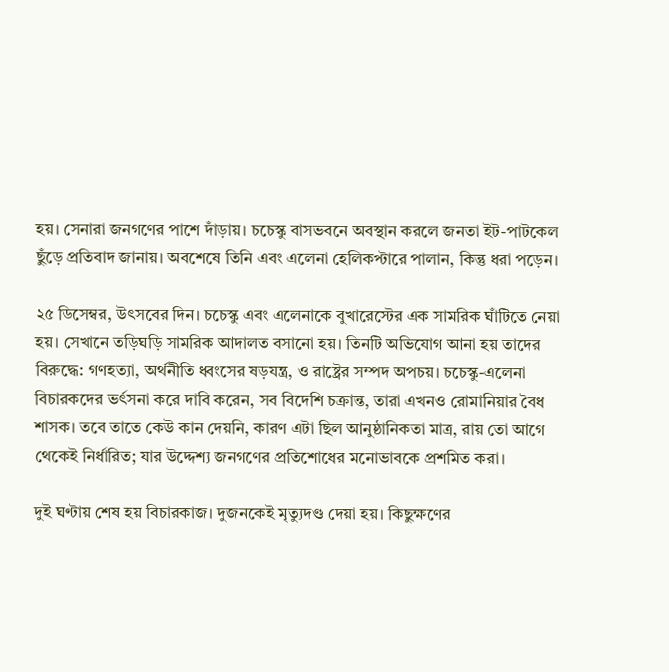হয়। সেনারা জনগণের পাশে দাঁড়ায়। চচেস্কু বাসভবনে অবস্থান করলে জনতা ইট-পাটকেল ছুঁড়ে প্রতিবাদ জানায়। অবশেষে তিনি এবং এলেনা হেলিকপ্টারে পালান, কিন্তু ধরা পড়েন।

২৫ ডিসেম্বর, উৎসবের দিন। চচেস্কু এবং এলেনাকে বুখারেস্টের এক সামরিক ঘাঁটিতে নেয়া হয়। সেখানে তড়িঘড়ি সামরিক আদালত বসানো হয়। তিনটি অভিযোগ আনা হয় তাদের বিরুদ্ধে: গণহত্যা, অর্থনীতি ধ্বংসের ষড়যন্ত্র, ও রাষ্ট্রের সম্পদ অপচয়। চচেস্কু-এলেনা বিচারকদের ভর্ৎসনা করে দাবি করেন, সব বিদেশি চক্রান্ত, তারা এখনও রোমানিয়ার বৈধ শাসক। তবে তাতে কেউ কান দেয়নি, কারণ এটা ছিল আনুষ্ঠানিকতা মাত্র, রায় তো আগে থেকেই নির্ধারিত; যার উদ্দেশ্য জনগণের প্রতিশোধের মনোভাবকে প্রশমিত করা।

দুই ঘণ্টায় শেষ হয় বিচারকাজ। দুজনকেই মৃত্যুদণ্ড দেয়া হয়। কিছুক্ষণের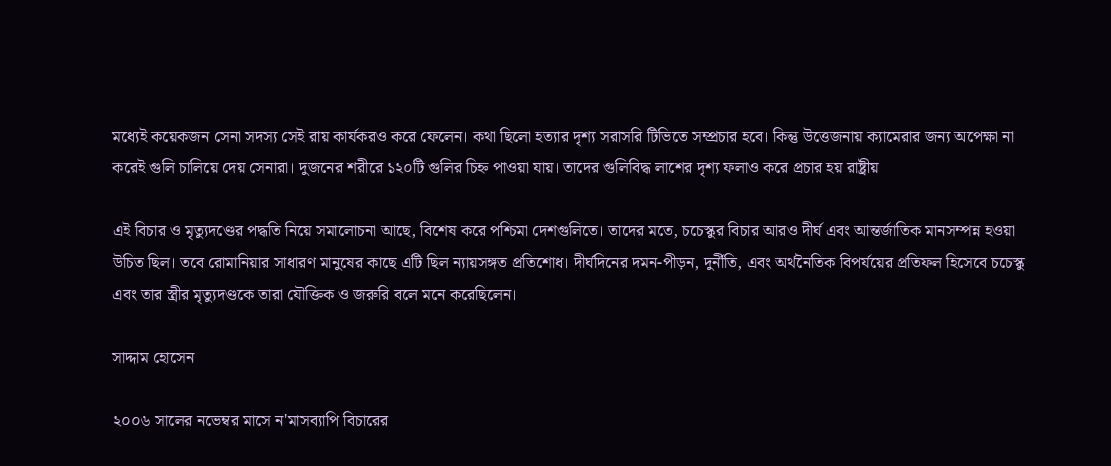মধ্যেই কয়েকজন সেনা সদস্য সেই রায় কার্যকরও করে ফেলেন। কথা ছিলো হত্যার দৃশ্য সরাসরি টিভিতে সম্প্রচার হবে। কিন্তু উত্তেজনায় ক্যামেরার জন্য অপেক্ষা না করেই গুলি চালিয়ে দেয় সেনারা। দুজনের শরীরে ১২০টি গুলির চিহ্ন পাওয়া যায়। তাদের গুলিবিদ্ধ লাশের দৃশ্য ফলাও করে প্রচার হয় রাষ্ট্রীয়

এই বিচার ও মৃত্যুদণ্ডের পদ্ধতি নিয়ে সমালোচনা আছে, বিশেষ করে পশ্চিমা দেশগুলিতে। তাদের মতে, চচেস্কুর বিচার আরও দীর্ঘ এবং আন্তর্জাতিক মানসম্পন্ন হওয়া উচিত ছিল। তবে রোমানিয়ার সাধারণ মানুষের কাছে এটি ছিল ন্যায়সঙ্গত প্রতিশোধ। দীর্ঘদিনের দমন-পীড়ন, দুর্নীতি, এবং অর্থনৈতিক বিপর্যয়ের প্রতিফল হিসেবে চচেস্কু এবং তার স্ত্রীর মৃত্যুদণ্ডকে তারা যৌক্তিক ও জরুরি বলে মনে করেছিলেন।

সাদ্দাম হোসেন

২০০৬ সালের নভেম্বর মাসে ন'মাসব্যাপি বিচারের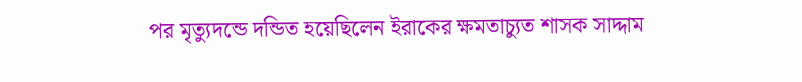পর মৃত্যুদন্ডে দন্ডিত হয়েছিলেন ইরাকের ক্ষমতাচ্যুত শাসক সাদ্দাম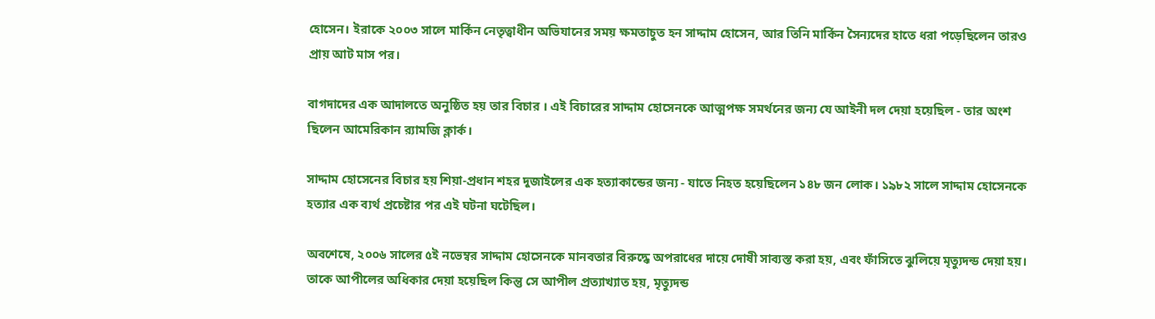হোসেন। ইরাকে ২০০৩ সালে মার্কিন নেতৃত্বাধীন অভিযানের সময় ক্ষমতাচুত হন সাদ্দাম হোসেন, আর তিনি মার্কিন সৈন্যদের হাতে ধরা পড়েছিলেন তারও প্রায় আট মাস পর।

বাগদাদের এক আদালতে অনুষ্ঠিত হয় তার বিচার । এই বিচারের সাদ্দাম হোসেনকে আত্মপক্ষ সমর্থনের জন্য যে আইনী দল দেয়া হয়েছিল - তার অংশ ছিলেন আমেরিকান র‍্যামজি ক্লার্ক।

সাদ্দাম হোসেনের বিচার হয় শিয়া-প্রধান শহর দুজাইলের এক হত্যাকান্ডের জন্য - যাতে নিহত হয়েছিলেন ১৪৮ জন লোক। ১৯৮২ সালে সাদ্দাম হোসেনকে হত্যার এক ব্যর্থ প্রচেষ্টার পর এই ঘটনা ঘটেছিল।

অবশেষে, ২০০৬ সালের ৫ই নভেম্বর সাদ্দাম হোসেনকে মানবতার বিরুদ্ধে অপরাধের দায়ে দোষী সাব্যস্ত করা হয়, এবং ফাঁসিতে ঝুলিয়ে মৃত্যুদন্ড দেয়া হয়। তাকে আপীলের অধিকার দেয়া হয়েছিল কিন্তু সে আপীল প্রত্যাখ্যাত হয়, মৃত্যুদন্ড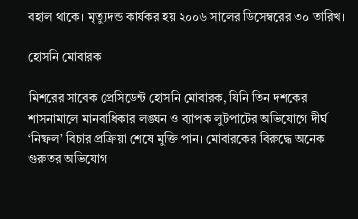বহাল থাকে। মৃত্যুদন্ড কার্যকর হয় ২০০৬ সালের ডিসেম্বরের ৩০ তারিখ।

হোসনি মোবারক

মিশরের সাবেক প্রেসিডেন্ট হোসনি মোবারক, যিনি তিন দশকের শাসনামালে মানবাধিকার লঙ্ঘন ও ব্যাপক লুটপাটের অভিযোগে দীর্ঘ ‘নিষ্ফল’ বিচার প্রক্রিয়া শেষে মুক্তি পান। মোবারকের বিরুদ্ধে অনেক গুরুতর অভিযোগ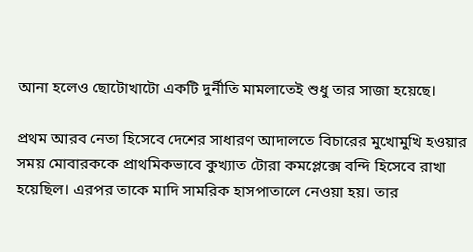আনা হলেও ছোটোখাটো একটি দুর্নীতি মামলাতেই শুধু তার সাজা হয়েছে।

প্রথম আরব নেতা হিসেবে দেশের সাধারণ আদালতে বিচারের মুখোমুখি হওয়ার সময় মোবারককে প্রাথমিকভাবে কুখ্যাত টোরা কমপ্লেক্সে বন্দি হিসেবে রাখা হয়েছিল। এরপর তাকে মাদি সামরিক হাসপাতালে নেওয়া হয়। তার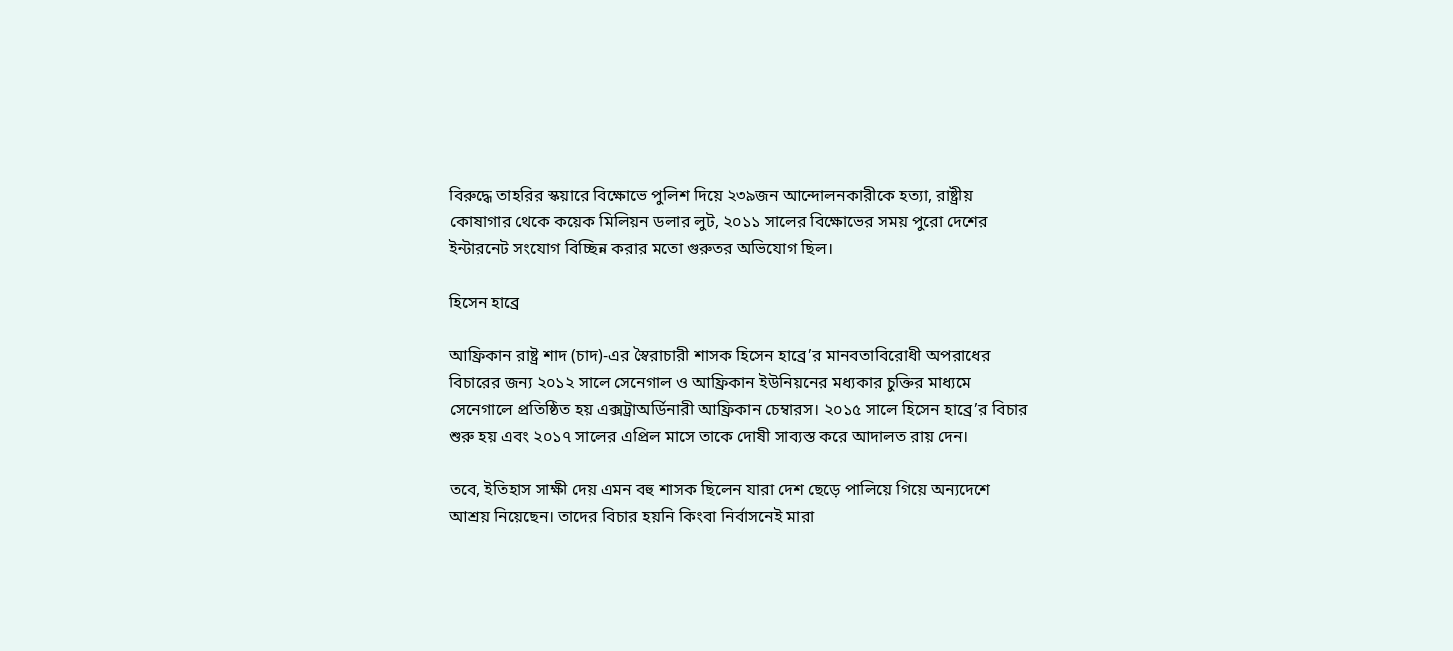বিরুদ্ধে তাহরির স্কয়ারে বিক্ষোভে পুলিশ দিয়ে ২৩৯জন আন্দোলনকারীকে হত্যা, রাষ্ট্রীয় কোষাগার থেকে কয়েক মিলিয়ন ডলার লুট, ২০১১ সালের বিক্ষোভের সময় পুরো দেশের ইন্টারনেট সংযোগ বিচ্ছিন্ন করার মতো গুরুতর অভিযোগ ছিল।

হিসেন হাব্রে

আফ্রিকান রাষ্ট্র শাদ (চাদ)-এর স্বৈরাচারী শাসক হিসেন হাব্রে’র মানবতাবিরোধী অপরাধের বিচারের জন্য ২০১২ সালে সেনেগাল ও আফ্রিকান ইউনিয়নের মধ্যকার চুক্তির মাধ্যমে সেনেগালে প্রতিষ্ঠিত হয় এক্সট্রাঅর্ডিনারী আফ্রিকান চেম্বারস। ২০১৫ সালে হিসেন হাব্রে’র বিচার শুরু হয় এবং ২০১৭ সালের এপ্রিল মাসে তাকে দোষী সাব্যস্ত করে আদালত রায় দেন।

তবে, ইতিহাস সাক্ষী দেয় এমন বহু শাসক ছিলেন যারা দেশ ছেড়ে পালিয়ে গিয়ে অন্যদেশে আশ্রয় নিয়েছেন। তাদের বিচার হয়নি কিংবা নির্বাসনেই মারা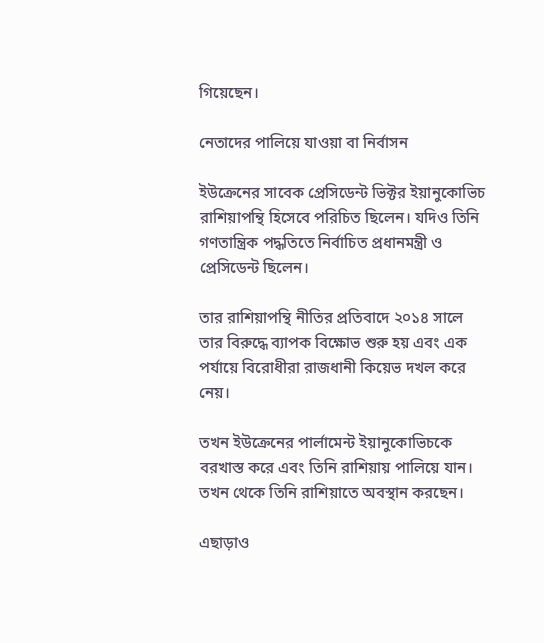গিয়েছেন।

নেতাদের পালিয়ে যাওয়া বা নির্বাসন

ইউক্রেনের সাবেক প্রেসিডেন্ট ভিক্টর ইয়ানুকোভিচ রাশিয়াপন্থি হিসেবে পরিচিত ছিলেন। যদিও তিনি গণতান্ত্রিক পদ্ধতিতে নির্বাচিত প্রধানমন্ত্রী ও প্রেসিডেন্ট ছিলেন।

তার রাশিয়াপন্থি নীতির প্রতিবাদে ২০১৪ সালে তার বিরুদ্ধে ব্যাপক বিক্ষোভ শুরু হয় এবং এক পর্যায়ে বিরোধীরা রাজধানী কিয়েভ দখল করে নেয়।

তখন ইউক্রেনের পার্লামেন্ট ইয়ানুকোভিচকে বরখাস্ত করে এবং তিনি রাশিয়ায় পালিয়ে যান। তখন থেকে তিনি রাশিয়াতে অবস্থান করছেন।

এছাড়াও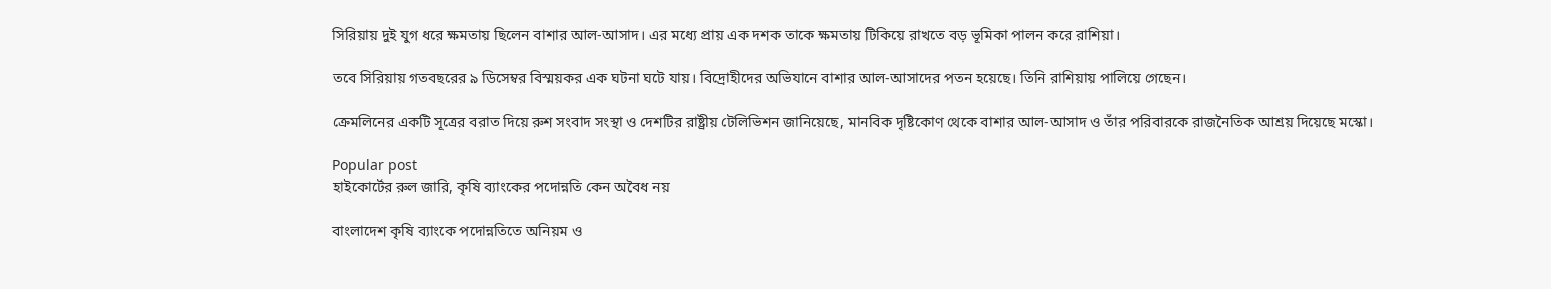সিরিয়ায় দুই যুগ ধরে ক্ষমতায় ছিলেন বাশার আল-আসাদ। এর মধ্যে প্রায় এক দশক তাকে ক্ষমতায় টিকিয়ে রাখতে বড় ভূমিকা পালন করে রাশিয়া।

তবে সিরিয়ায় গতবছরের ৯ ডিসেম্বর বিস্ময়কর এক ঘটনা ঘটে যায়। বিদ্রোহীদের অভিযানে বাশার আল-আসাদের পতন হয়েছে। তিনি রাশিয়ায় পালিয়ে গেছেন।

ক্রেমলিনের একটি সূত্রের বরাত দিয়ে রুশ সংবাদ সংস্থা ও দেশটির রাষ্ট্রীয় টেলিভিশন জানিয়েছে, মানবিক দৃষ্টিকোণ থেকে বাশার আল-আসাদ ও তাঁর পরিবারকে রাজনৈতিক আশ্রয় দিয়েছে মস্কো।

Popular post
হাইকোর্টের রুল জারি, কৃষি ব্যাংকের পদোন্নতি কেন অবৈধ নয়

বাংলাদেশ কৃষি ব্যাংকে পদোন্নতিতে অনিয়ম ও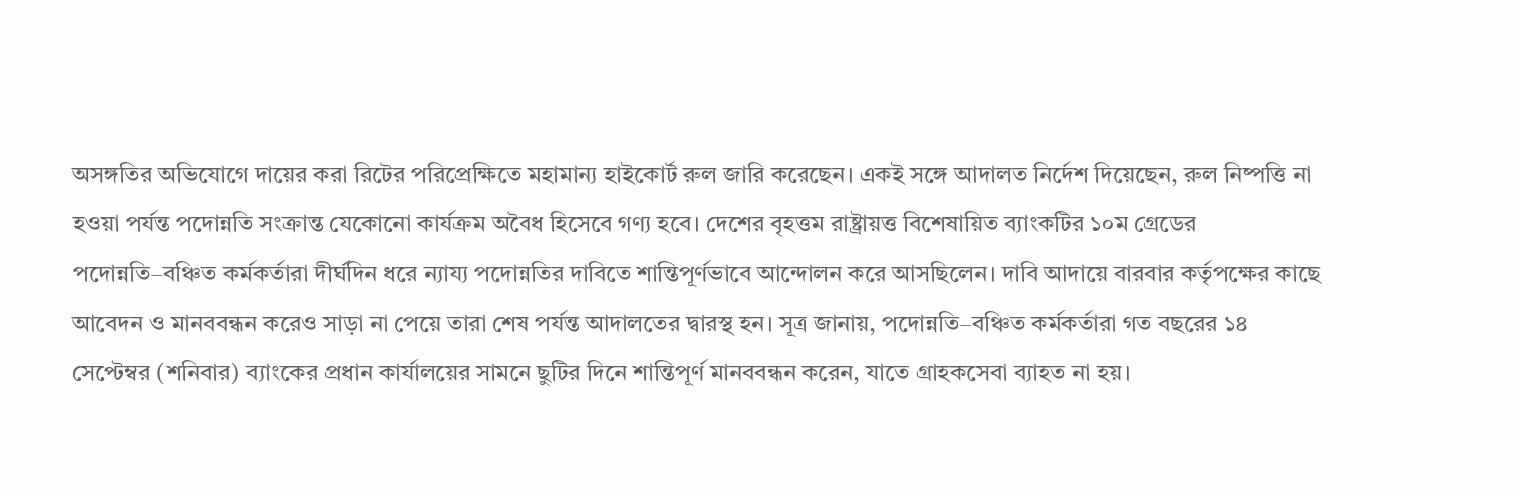অসঙ্গতির অভিযোগে দায়ের করা রিটের পরিপ্রেক্ষিতে মহামান্য হাইকোর্ট রুল জারি করেছেন। একই সঙ্গে আদালত নির্দেশ দিয়েছেন, রুল নিষ্পত্তি না হওয়া পর্যন্ত পদোন্নতি সংক্রান্ত যেকোনো কার্যক্রম অবৈধ হিসেবে গণ্য হবে। দেশের বৃহত্তম রাষ্ট্রায়ত্ত বিশেষায়িত ব্যাংকটির ১০ম গ্রেডের পদোন্নতি–বঞ্চিত কর্মকর্তারা দীর্ঘদিন ধরে ন্যায্য পদোন্নতির দাবিতে শান্তিপূর্ণভাবে আন্দোলন করে আসছিলেন। দাবি আদায়ে বারবার কর্তৃপক্ষের কাছে আবেদন ও মানববন্ধন করেও সাড়া না পেয়ে তারা শেষ পর্যন্ত আদালতের দ্বারস্থ হন। সূত্র জানায়, পদোন্নতি–বঞ্চিত কর্মকর্তারা গত বছরের ১৪ সেপ্টেম্বর (শনিবার) ব্যাংকের প্রধান কার্যালয়ের সামনে ছুটির দিনে শান্তিপূর্ণ মানববন্ধন করেন, যাতে গ্রাহকসেবা ব্যাহত না হয়।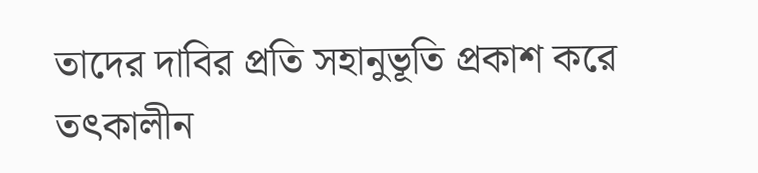তাদের দাবির প্রতি সহানুভূতি প্রকাশ করে তৎকালীন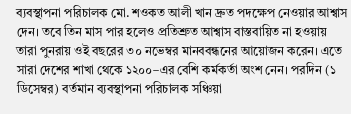ব্যবস্থাপনা পরিচালক মো. শওকত আলী খান দ্রুত পদক্ষেপ নেওয়ার আশ্বাস দেন। তবে তিন মাস পার হলেও প্রতিশ্রুত আশ্বাস বাস্তবায়িত না হওয়ায় তারা পুনরায় ওই বছরের ৩০ নভেম্বর মানববন্ধনের আয়োজন করেন। এতে সারা দেশের শাখা থেকে ১২০০–এর বেশি কর্মকর্তা অংশ নেন। পরদিন (১ ডিসেম্বর) বর্তমান ব্যবস্থাপনা পরিচালক সঞ্চিয়া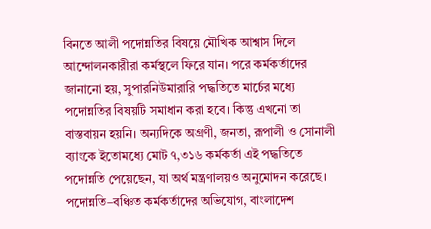বিনতে আলী পদোন্নতির বিষয়ে মৌখিক আশ্বাস দিলে আন্দোলনকারীরা কর্মস্থলে ফিরে যান। পরে কর্মকর্তাদের জানানো হয়, সুপারনিউমারারি পদ্ধতিতে মার্চের মধ্যে পদোন্নতির বিষয়টি সমাধান করা হবে। কিন্তু এখনো তা বাস্তবায়ন হয়নি। অন্যদিকে অগ্রণী, জনতা, রূপালী ও সোনালী ব্যাংকে ইতোমধ্যে মোট ৭,৩১৬ কর্মকর্তা এই পদ্ধতিতে পদোন্নতি পেয়েছেন, যা অর্থ মন্ত্রণালয়ও অনুমোদন করেছে। পদোন্নতি–বঞ্চিত কর্মকর্তাদের অভিযোগ, বাংলাদেশ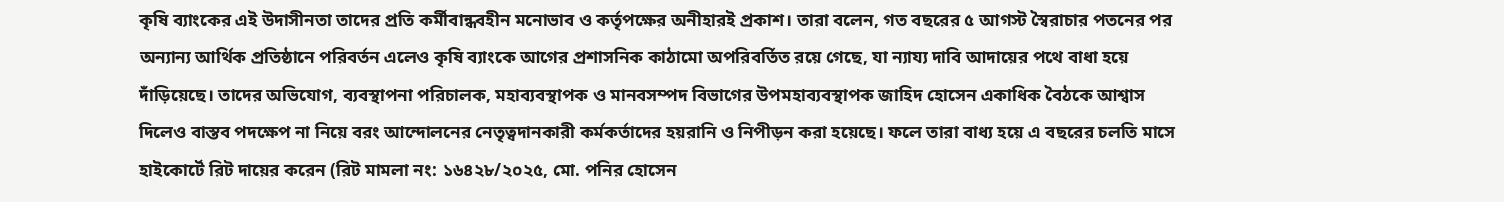কৃষি ব্যাংকের এই উদাসীনতা তাদের প্রতি কর্মীবান্ধবহীন মনোভাব ও কর্তৃপক্ষের অনীহারই প্রকাশ। তারা বলেন, গত বছরের ৫ আগস্ট স্বৈরাচার পতনের পর অন্যান্য আর্থিক প্রতিষ্ঠানে পরিবর্তন এলেও কৃষি ব্যাংকে আগের প্রশাসনিক কাঠামো অপরিবর্তিত রয়ে গেছে, যা ন্যায্য দাবি আদায়ের পথে বাধা হয়ে দাঁড়িয়েছে। তাদের অভিযোগ, ব্যবস্থাপনা পরিচালক, মহাব্যবস্থাপক ও মানবসম্পদ বিভাগের উপমহাব্যবস্থাপক জাহিদ হোসেন একাধিক বৈঠকে আশ্বাস দিলেও বাস্তব পদক্ষেপ না নিয়ে বরং আন্দোলনের নেতৃত্বদানকারী কর্মকর্তাদের হয়রানি ও নিপীড়ন করা হয়েছে। ফলে তারা বাধ্য হয়ে এ বছরের চলতি মাসে হাইকোর্টে রিট দায়ের করেন (রিট মামলা নং: ১৬৪২৮/২০২৫, মো. পনির হোসেন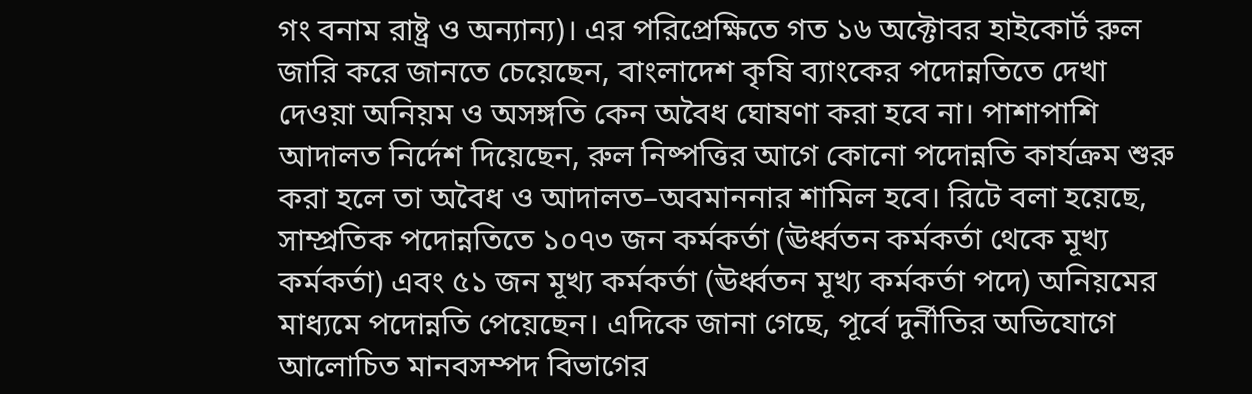গং বনাম রাষ্ট্র ও অন্যান্য)। এর পরিপ্রেক্ষিতে গত ১৬ অক্টোবর হাইকোর্ট রুল জারি করে জানতে চেয়েছেন, বাংলাদেশ কৃষি ব্যাংকের পদোন্নতিতে দেখা দেওয়া অনিয়ম ও অসঙ্গতি কেন অবৈধ ঘোষণা করা হবে না। পাশাপাশি আদালত নির্দেশ দিয়েছেন, রুল নিষ্পত্তির আগে কোনো পদোন্নতি কার্যক্রম শুরু করা হলে তা অবৈধ ও আদালত–অবমাননার শামিল হবে। রিটে বলা হয়েছে, সাম্প্রতিক পদোন্নতিতে ১০৭৩ জন কর্মকর্তা (ঊর্ধ্বতন কর্মকর্তা থেকে মূখ্য কর্মকর্তা) এবং ৫১ জন মূখ্য কর্মকর্তা (ঊর্ধ্বতন মূখ্য কর্মকর্তা পদে) অনিয়মের মাধ্যমে পদোন্নতি পেয়েছেন। এদিকে জানা গেছে, পূর্বে দুর্নীতির অভিযোগে আলোচিত মানবসম্পদ বিভাগের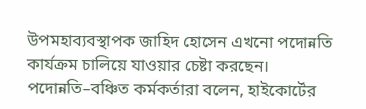উপমহাব্যবস্থাপক জাহিদ হোসেন এখনো পদোন্নতি কার্যক্রম চালিয়ে যাওয়ার চেষ্টা করছেন। পদোন্নতি–বঞ্চিত কর্মকর্তারা বলেন, হাইকোর্টের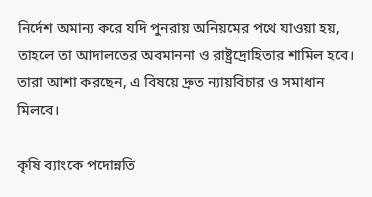নির্দেশ অমান্য করে যদি পুনরায় অনিয়মের পথে যাওয়া হয়, তাহলে তা আদালতের অবমাননা ও রাষ্ট্রদ্রোহিতার শামিল হবে। তারা আশা করছেন, এ বিষয়ে দ্রুত ন্যায়বিচার ও সমাধান মিলবে।

কৃষি ব্যাংকে পদোন্নতি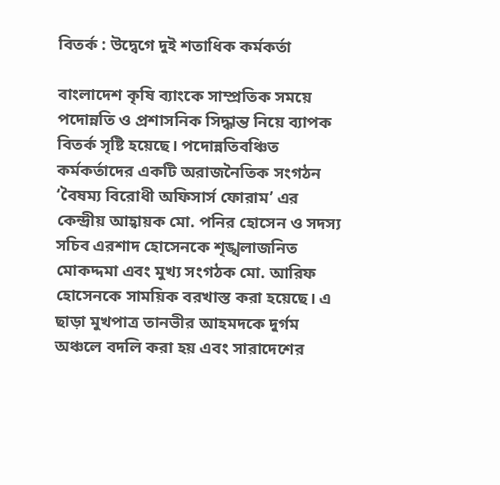বিতর্ক : উদ্বেগে দুই শতাধিক কর্মকর্তা

বাংলাদেশ কৃষি ব্যাংকে সাম্প্রতিক সময়ে পদোন্নতি ও প্রশাসনিক সিদ্ধান্ত নিয়ে ব্যাপক বিতর্ক সৃষ্টি হয়েছে। পদোন্নতিবঞ্চিত কর্মকর্তাদের একটি অরাজনৈতিক সংগঠন ‘বৈষম্য বিরোধী অফিসার্স ফোরাম’ এর কেন্দ্রীয় আহ্বায়ক মো. পনির হোসেন ও সদস্য সচিব এরশাদ হোসেনকে শৃঙ্খলাজনিত মোকদ্দমা এবং মুখ্য সংগঠক মো. আরিফ হোসেনকে সাময়িক বরখাস্ত করা হয়েছে। এ ছাড়া মুখপাত্র তানভীর আহমদকে দুর্গম অঞ্চলে বদলি করা হয় এবং সারাদেশের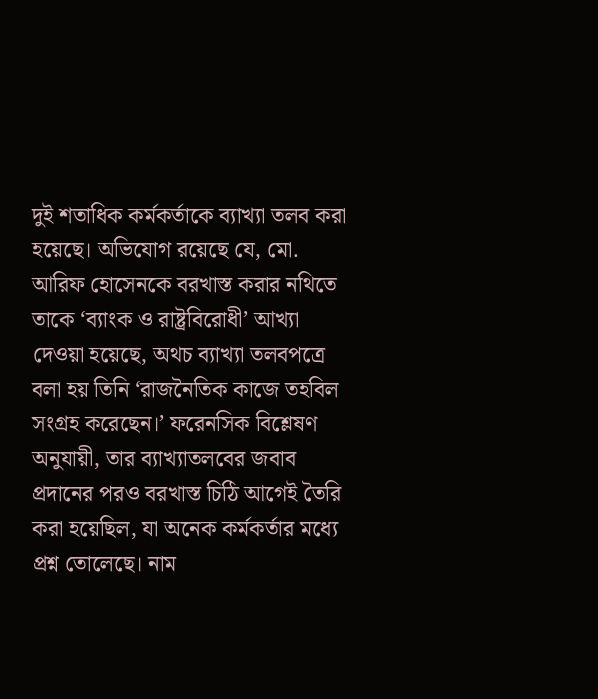দুই শতাধিক কর্মকর্তাকে ব্যাখ্যা তলব করা হয়েছে। অভিযোগ রয়েছে যে, মো. আরিফ হোসেনকে বরখাস্ত করার নথিতে তাকে ‘ব্যাংক ও রাষ্ট্রবিরোধী’ আখ্যা দেওয়া হয়েছে, অথচ ব্যাখ্যা তলবপত্রে বলা হয় তিনি ‘রাজনৈতিক কাজে তহবিল সংগ্রহ করেছেন।’ ফরেনসিক বিশ্লেষণ অনুযায়ী, তার ব্যাখ্যাতলবের জবাব প্রদানের পরও বরখাস্ত চিঠি আগেই তৈরি করা হয়েছিল, যা অনেক কর্মকর্তার মধ্যে প্রশ্ন তোলেছে। নাম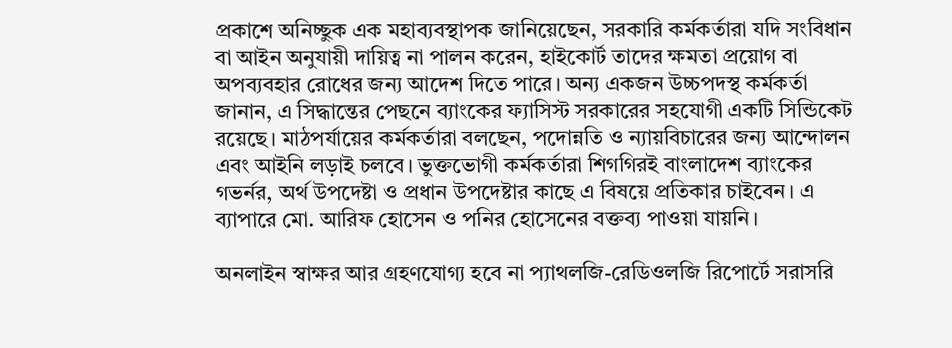প্রকাশে অনিচ্ছুক এক মহাব্যবস্থাপক জানিয়েছেন, সরকারি কর্মকর্তারা যদি সংবিধান বা আইন অনুযায়ী দায়িত্ব না পালন করেন, হাইকোর্ট তাদের ক্ষমতা প্রয়োগ বা অপব্যবহার রোধের জন্য আদেশ দিতে পারে। অন্য একজন উচ্চপদস্থ কর্মকর্তা জানান, এ সিদ্ধান্তের পেছনে ব্যাংকের ফ্যাসিস্ট সরকারের সহযোগী একটি সিন্ডিকেট রয়েছে। মাঠপর্যায়ের কর্মকর্তারা বলছেন, পদোন্নতি ও ন্যায়বিচারের জন্য আন্দোলন এবং আইনি লড়াই চলবে। ভুক্তভোগী কর্মকর্তারা শিগগিরই বাংলাদেশ ব্যাংকের গভর্নর, অর্থ উপদেষ্টা ও প্রধান উপদেষ্টার কাছে এ বিষয়ে প্রতিকার চাইবেন। এ ব্যাপারে মো. আরিফ হোসেন ও পনির হোসেনের বক্তব্য পাওয়া যায়নি।

অনলাইন স্বাক্ষর আর গ্রহণযোগ্য হবে না প্যাথলজি-রেডিওলজি রিপোর্টে সরাসরি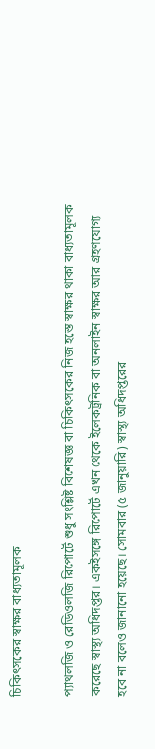চিকিৎসকের স্বাক্ষর বাধ্যতামূলক

প্যাথলজি ও রেডিওলজি রিপোর্টে শুধু সংশ্লিষ্ট বিশেষজ্ঞ বা চিকিৎসকের নিজ হস্তে স্বাক্ষর থাকা বাধ্যতামূলক করেছে স্বাস্থ্য অধিদপ্তর। একইসঙ্গে রিপোর্টে এখন থেকে ইলেকট্রনিক বা অনলাইন স্বাক্ষর আর গ্রহণযোগ্য হবে না বলেও জানানো হয়েছে। সোমবার (৫ জানুয়ারি) স্বাস্থ্য অধিদপ্তরের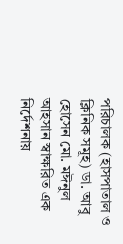পরিচালক (হাসপাতাল ও ক্লিনিক সমূহ) ডা. আবু হোসেন মো. মঈনুল আহসান স্বাক্ষরিত এক নির্দেশনায়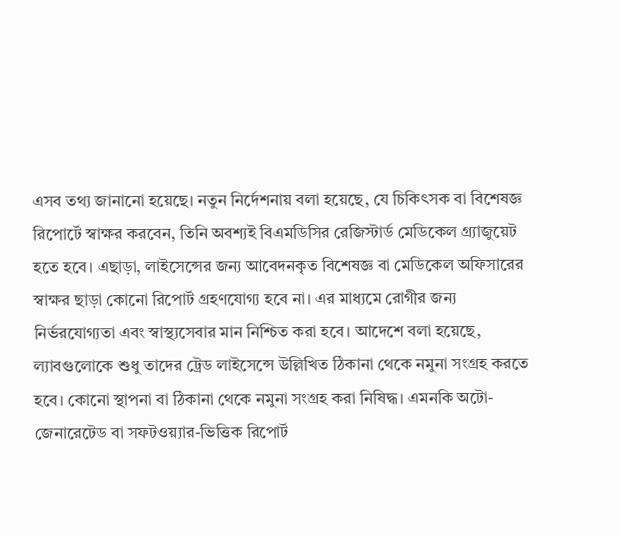এসব তথ্য জানানো হয়েছে। নতুন নির্দেশনায় বলা হয়েছে, যে চিকিৎসক বা বিশেষজ্ঞ রিপোর্টে স্বাক্ষর করবেন, তিনি অবশ্যই বিএমডিসির রেজিস্টার্ড মেডিকেল গ্র্যাজুয়েট হতে হবে। এছাড়া, লাইসেন্সের জন্য আবেদনকৃত বিশেষজ্ঞ বা মেডিকেল অফিসারের স্বাক্ষর ছাড়া কোনো রিপোর্ট গ্রহণযোগ্য হবে না। এর মাধ্যমে রোগীর জন্য নির্ভরযোগ্যতা এবং স্বাস্থ্যসেবার মান নিশ্চিত করা হবে। আদেশে বলা হয়েছে, ল্যাবগুলোকে শুধু তাদের ট্রেড লাইসেন্সে উল্লিখিত ঠিকানা থেকে নমুনা সংগ্রহ করতে হবে। কোনো স্থাপনা বা ঠিকানা থেকে নমুনা সংগ্রহ করা নিষিদ্ধ। এমনকি অটো-জেনারেটেড বা সফটওয়্যার-ভিত্তিক রিপোর্ট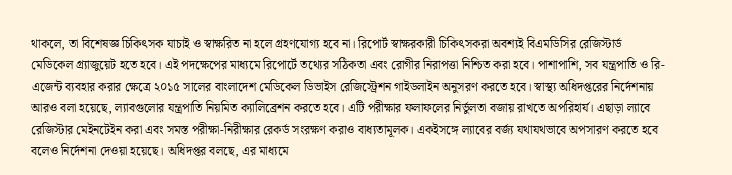থাকলে, তা বিশেষজ্ঞ চিকিৎসক যাচাই ও স্বাক্ষরিত না হলে গ্রহণযোগ্য হবে না। রিপোর্ট স্বাক্ষরকারী চিকিৎসকরা অবশ্যই বিএমডিসির রেজিস্টার্ড মেডিকেল গ্র্যাজুয়েট হতে হবে। এই পদক্ষেপের মাধ্যমে রিপোর্টে তথ্যের সঠিকতা এবং রোগীর নিরাপত্তা নিশ্চিত করা হবে। পাশাপাশি, সব যন্ত্রপাতি ও রি-এজেন্ট ব্যবহার করার ক্ষেত্রে ২০১৫ সালের বাংলাদেশ মেডিকেল ডিভাইস রেজিস্ট্রেশন গাইডলাইন অনুসরণ করতে হবে। স্বাস্থ্য অধিদপ্তরের নির্দেশনায় আরও বলা হয়েছে, ল্যাবগুলোর যন্ত্রপাতি নিয়মিত ক্যালিব্রেশন করতে হবে। এটি পরীক্ষার ফলাফলের নির্ভুলতা বজায় রাখতে অপরিহার্য। এছাড়া ল্যাবে রেজিস্টার মেইনটেইন করা এবং সমস্ত পরীক্ষা-নিরীক্ষার রেকর্ড সংরক্ষণ করাও বাধ্যতামূলক। একইসঙ্গে ল্যাবের বর্জ্য যথাযথভাবে অপসারণ করতে হবে বলেও নির্দেশনা দেওয়া হয়েছে। অধিদপ্তর বলছে, এর মাধ্যমে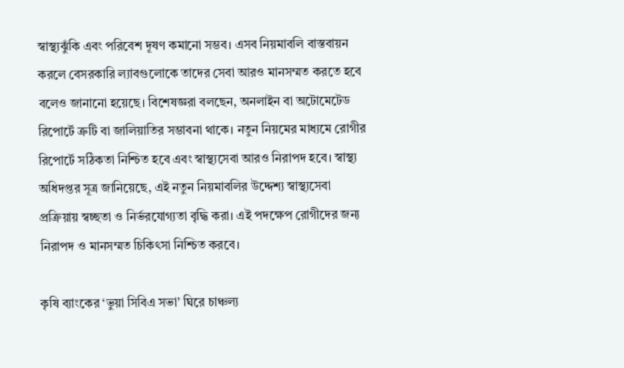স্বাস্থ্যঝুঁকি এবং পরিবেশ দূষণ কমানো সম্ভব। এসব নিয়মাবলি বাস্তবায়ন করলে বেসরকারি ল্যাবগুলোকে তাদের সেবা আরও মানসম্মত করতে হবে বলেও জানানো হয়েছে। বিশেষজ্ঞরা বলছেন, অনলাইন বা অটোমেটেড রিপোর্টে ত্রুটি বা জালিয়াতির সম্ভাবনা থাকে। নতুন নিয়মের মাধ্যমে রোগীর রিপোর্টে সঠিকতা নিশ্চিত হবে এবং স্বাস্থ্যসেবা আরও নিরাপদ হবে। স্বাস্থ্য অধিদপ্তর সূত্র জানিয়েছে, এই নতুন নিয়মাবলির উদ্দেশ্য স্বাস্থ্যসেবা প্রক্রিয়ায় স্বচ্ছতা ও নির্ভরযোগ্যতা বৃদ্ধি করা। এই পদক্ষেপ রোগীদের জন্য নিরাপদ ও মানসম্মত চিকিৎসা নিশ্চিত করবে।

কৃষি ব্যাংকের ‘ভুয়া সিবিএ সভা’ ঘিরে চাঞ্চল্য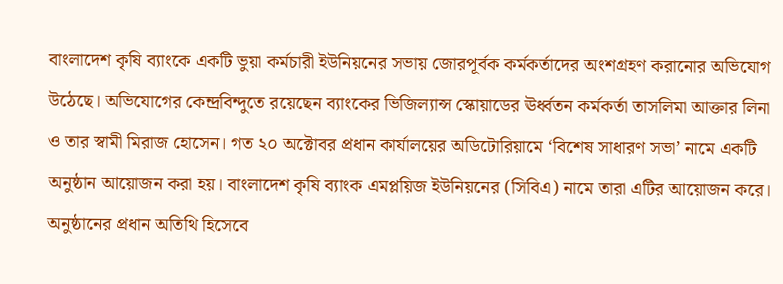বাংলাদেশ কৃষি ব্যাংকে একটি ভুয়া কর্মচারী ইউনিয়নের সভায় জোরপূর্বক কর্মকর্তাদের অংশগ্রহণ করানোর অভিযোগ উঠেছে। অভিযোগের কেন্দ্রবিন্দুতে রয়েছেন ব্যাংকের ভিজিল্যান্স স্কোয়াডের ঊর্ধ্বতন কর্মকর্তা তাসলিমা আক্তার লিনা ও তার স্বামী মিরাজ হোসেন। গত ২০ অক্টোবর প্রধান কার্যালয়ের অডিটোরিয়ামে ‘বিশেষ সাধারণ সভা’ নামে একটি অনুষ্ঠান আয়োজন করা হয়। বাংলাদেশ কৃষি ব্যাংক এমপ্লয়িজ ইউনিয়নের (সিবিএ) নামে তারা এটির আয়োজন করে।  অনুষ্ঠানের প্রধান অতিথি হিসেবে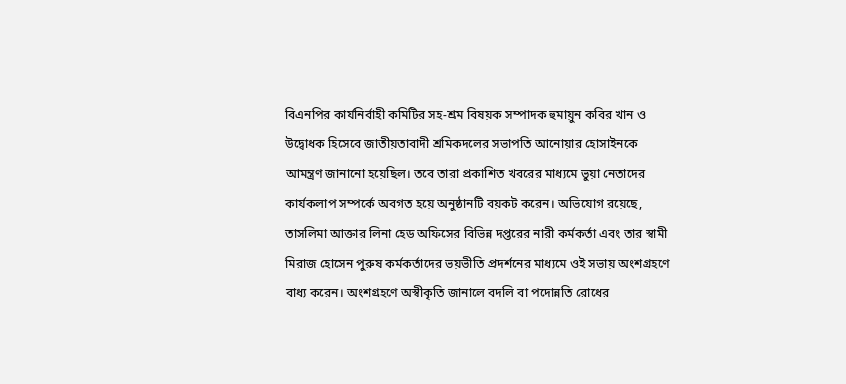বিএনপির কার্যনির্বাহী কমিটির সহ-শ্রম বিষয়ক সম্পাদক হুমায়ুন কবির খান ও উদ্বোধক হিসেবে জাতীয়তাবাদী শ্রমিকদলের সভাপতি আনোয়ার হোসাইনকে আমন্ত্রণ জানানো হয়েছিল। তবে তারা প্রকাশিত খবরের মাধ্যমে ভুয়া নেতাদের কার্যকলাপ সম্পর্কে অবগত হয়ে অনুষ্ঠানটি বয়কট করেন। অভিযোগ রয়েছে, তাসলিমা আক্তার লিনা হেড অফিসের বিভিন্ন দপ্তরের নারী কর্মকর্তা এবং তার স্বামী মিরাজ হোসেন পুরুষ কর্মকর্তাদের ভয়ভীতি প্রদর্শনের মাধ্যমে ওই সভায় অংশগ্রহণে বাধ্য করেন। অংশগ্রহণে অস্বীকৃতি জানালে বদলি বা পদোন্নতি রোধের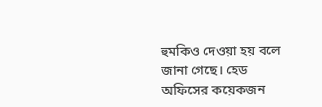হুমকিও দেওয়া হয় বলে জানা গেছে। হেড অফিসের কয়েকজন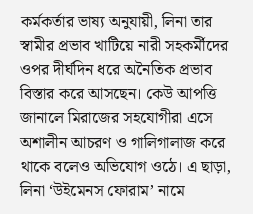কর্মকর্তার ভাষ্য অনুযায়ী, লিনা তার স্বামীর প্রভাব খাটিয়ে নারী সহকর্মীদের ওপর দীর্ঘদিন ধরে অনৈতিক প্রভাব বিস্তার করে আসছেন। কেউ আপত্তি জানালে মিরাজের সহযোগীরা এসে অশালীন আচরণ ও গালিগালাজ করে থাকে বলেও অভিযোগ ওঠে। এ ছাড়া, লিনা ‘উইমেনস ফোরাম’ নামে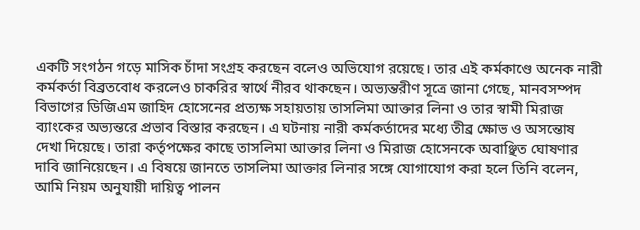একটি সংগঠন গড়ে মাসিক চাঁদা সংগ্রহ করছেন বলেও অভিযোগ রয়েছে। তার এই কর্মকাণ্ডে অনেক নারী কর্মকর্তা বিব্রতবোধ করলেও চাকরির স্বার্থে নীরব থাকছেন। অভ্যন্তরীণ সূত্রে জানা গেছে, মানবসম্পদ বিভাগের ডিজিএম জাহিদ হোসেনের প্রত্যক্ষ সহায়তায় তাসলিমা আক্তার লিনা ও তার স্বামী মিরাজ ব্যাংকের অভ্যন্তরে প্রভাব বিস্তার করছেন। এ ঘটনায় নারী কর্মকর্তাদের মধ্যে তীব্র ক্ষোভ ও অসন্তোষ দেখা দিয়েছে। তারা কর্তৃপক্ষের কাছে তাসলিমা আক্তার লিনা ও মিরাজ হোসেনকে অবাঞ্ছিত ঘোষণার দাবি জানিয়েছেন। এ বিষয়ে জানতে তাসলিমা আক্তার লিনার সঙ্গে যোগাযোগ করা হলে তিনি বলেন, আমি নিয়ম অনুযায়ী দায়িত্ব পালন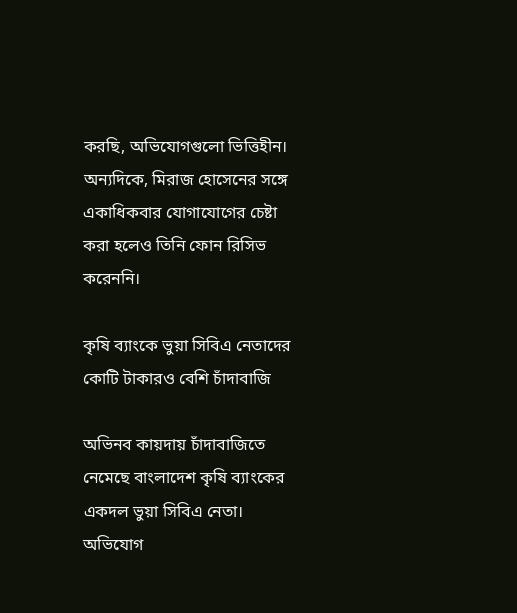করছি, অভিযোগগুলো ভিত্তিহীন। অন্যদিকে, মিরাজ হোসেনের সঙ্গে একাধিকবার যোগাযোগের চেষ্টা করা হলেও তিনি ফোন রিসিভ করেননি।

কৃষি ব্যাংকে ভুয়া সিবিএ নেতাদের কোটি টাকারও বেশি চাঁদাবাজি

অভিনব কায়দায় চাঁদাবাজিতে নেমেছে বাংলাদেশ কৃষি ব্যাংকের একদল ভুয়া সিবিএ নেতা। অভিযোগ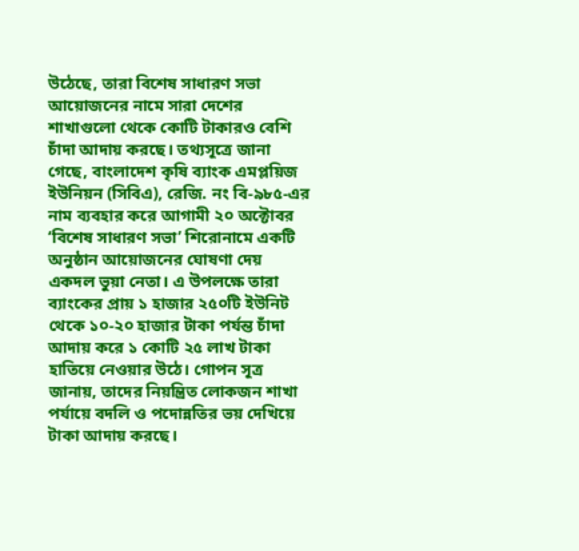উঠেছে, তারা বিশেষ সাধারণ সভা আয়োজনের নামে সারা দেশের শাখাগুলো থেকে কোটি টাকারও বেশি চাঁদা আদায় করছে। তথ্যসূত্রে জানা গেছে, বাংলাদেশ কৃষি ব্যাংক এমপ্লয়িজ ইউনিয়ন (সিবিএ), রেজি. নং বি-৯৮৫-এর নাম ব্যবহার করে আগামী ২০ অক্টোবর ‘বিশেষ সাধারণ সভা’ শিরোনামে একটি অনুষ্ঠান আয়োজনের ঘোষণা দেয় একদল ভুয়া নেতা। এ উপলক্ষে তারা ব্যাংকের প্রায় ১ হাজার ২৫০টি ইউনিট থেকে ১০-২০ হাজার টাকা পর্যন্ত চাঁদা আদায় করে ১ কোটি ২৫ লাখ টাকা হাতিয়ে নেওয়ার উঠে। গোপন সূত্র জানায়, তাদের নিয়ন্ত্রিত লোকজন শাখা পর্যায়ে বদলি ও পদোন্নতির ভয় দেখিয়ে টাকা আদায় করছে।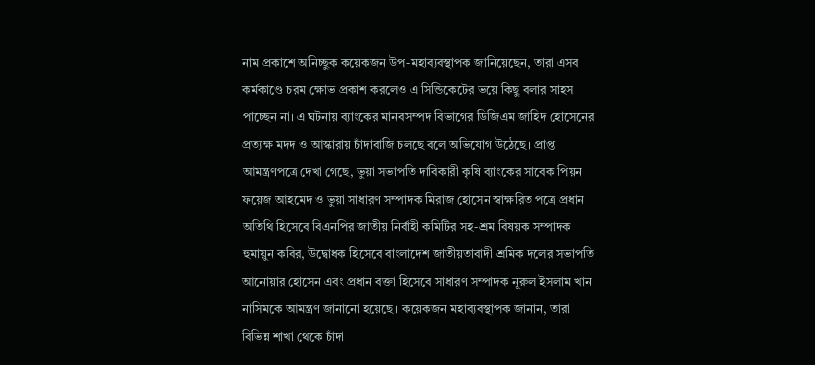নাম প্রকাশে অনিচ্ছুক কয়েকজন উপ-মহাব্যবস্থাপক জানিয়েছেন, তারা এসব কর্মকাণ্ডে চরম ক্ষোভ প্রকাশ করলেও এ সিন্ডিকেটের ভয়ে কিছু বলার সাহস পাচ্ছেন না। এ ঘটনায় ব্যাংকের মানবসম্পদ বিভাগের ডিজিএম জাহিদ হোসেনের প্রত্যক্ষ মদদ ও আস্কারায় চাঁদাবাজি চলছে বলে অভিযোগ উঠেছে। প্রাপ্ত আমন্ত্রণপত্রে দেখা গেছে, ভুয়া সভাপতি দাবিকারী কৃষি ব্যাংকের সাবেক পিয়ন ফয়েজ আহমেদ ও ভুয়া সাধারণ সম্পাদক মিরাজ হোসেন স্বাক্ষরিত পত্রে প্রধান অতিথি হিসেবে বিএনপির জাতীয় নির্বাহী কমিটির সহ-শ্রম বিষয়ক সম্পাদক হুমায়ুন কবির, উদ্বোধক হিসেবে বাংলাদেশ জাতীয়তাবাদী শ্রমিক দলের সভাপতি আনোয়ার হোসেন এবং প্রধান বক্তা হিসেবে সাধারণ সম্পাদক নূরুল ইসলাম খান নাসিমকে আমন্ত্রণ জানানো হয়েছে। কয়েকজন মহাব্যবস্থাপক জানান, তারা বিভিন্ন শাখা থেকে চাঁদা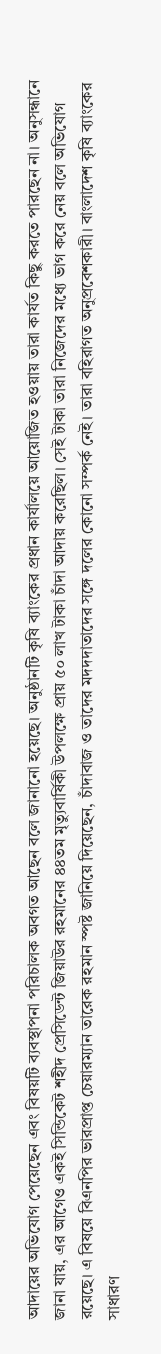আদায়ের অভিযোগ পেয়েছেন এবং বিষয়টি ব্যবস্থাপনা পরিচালক অবগত আছেন বলে জানানো হয়েছে। অনুষ্ঠানটি কৃষি ব্যাংকের প্রধান কার্যালয়ে আয়োজিত হওয়ায় তারা কার্যত কিছু করতে পারছেন না। অনুসন্ধানে জানা যায়, এর আগেও একই সিন্ডিকেট শহীদ প্রেসিডেন্ট জিয়াউর রহমানের ৪৪তম মৃত্যুবার্ষিকী উপলক্ষে প্রায় ৫০ লাখ টাকা চাঁদা আদায় করেছিল। সেই টাকা তারা নিজেদের মধ্যে ভাগ করে নেয় বলে অভিযোগ রয়েছে। এ বিষয়ে বিএনপির ভারপ্রাপ্ত চেয়ারম্যান তারেক রহমান স্পষ্ট জানিয়ে দিয়েছেন, চাঁদাবাজ ও তাদের মদদদাতাদের সঙ্গে দলের কোনো সম্পর্ক নেই। তারা বহিরাগত অনুপ্রবেশকারী। বাংলাদেশ কৃষি ব্যাংকের সাধারণ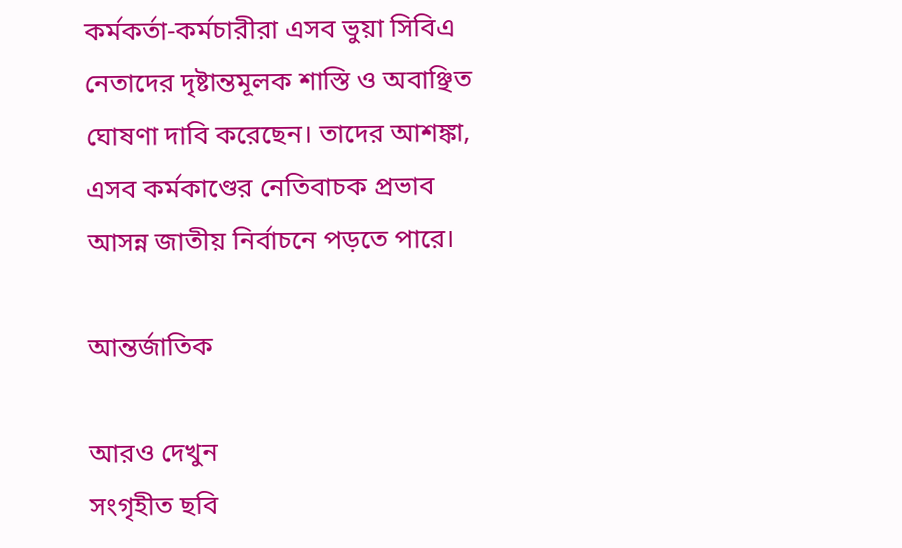কর্মকর্তা-কর্মচারীরা এসব ভুয়া সিবিএ নেতাদের দৃষ্টান্তমূলক শাস্তি ও অবাঞ্ছিত ঘোষণা দাবি করেছেন। তাদের আশঙ্কা, এসব কর্মকাণ্ডের নেতিবাচক প্রভাব আসন্ন জাতীয় নির্বাচনে পড়তে পারে।

আন্তর্জাতিক

আরও দেখুন
সংগৃহীত ছবি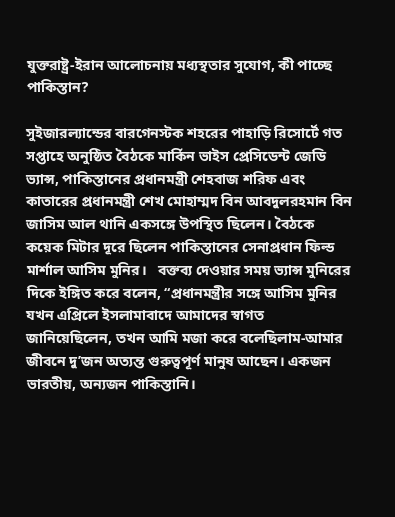যুক্তরাষ্ট্র-ইরান আলোচনায় মধ্যস্থতার সুযোগ, কী পাচ্ছে পাকিস্তান?

সুইজারল্যান্ডের বারগেনস্টক শহরের পাহাড়ি রিসোর্টে গত সপ্তাহে অনুষ্ঠিত বৈঠকে মার্কিন ভাইস প্রেসিডেন্ট জেডি ভ্যান্স, পাকিস্তানের প্রধানমন্ত্রী শেহবাজ শরিফ এবং কাতারের প্রধানমন্ত্রী শেখ মোহাম্মদ বিন আবদুলরহমান বিন জাসিম আল থানি একসঙ্গে উপস্থিত ছিলেন। বৈঠকে কয়েক মিটার দূরে ছিলেন পাকিস্তানের সেনাপ্রধান ফিল্ড মার্শাল আসিম মুনির।   বক্তব্য দেওয়ার সময় ভ্যান্স মুনিরের দিকে ইঙ্গিত করে বলেন, “প্রধানমন্ত্রীর সঙ্গে আসিম মুনির যখন এপ্রিলে ইসলামাবাদে আমাদের স্বাগত জানিয়েছিলেন, তখন আমি মজা করে বলেছিলাম-আমার জীবনে দু’জন অত্যন্ত গুরুত্বপূর্ণ মানুষ আছেন। একজন ভারতীয়, অন্যজন পাকিস্তানি।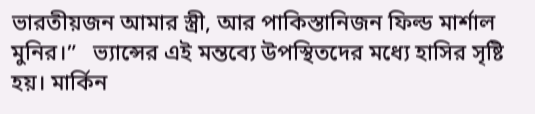ভারতীয়জন আমার স্ত্রী, আর পাকিস্তানিজন ফিল্ড মার্শাল মুনির।”   ভ্যান্সের এই মন্তব্যে উপস্থিতদের মধ্যে হাসির সৃষ্টি হয়। মার্কিন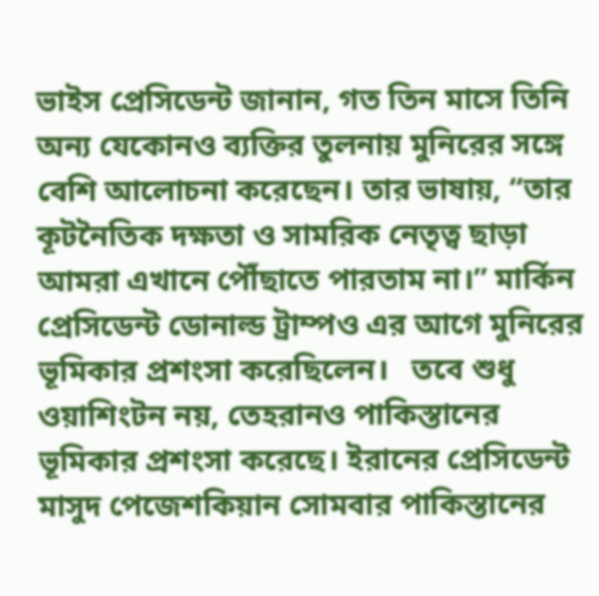ভাইস প্রেসিডেন্ট জানান, গত তিন মাসে তিনি অন্য যেকোনও ব্যক্তির তুলনায় মুনিরের সঙ্গে বেশি আলোচনা করেছেন। তার ভাষায়, “তার কূটনৈতিক দক্ষতা ও সামরিক নেতৃত্ব ছাড়া আমরা এখানে পৌঁছাতে পারতাম না।” মার্কিন প্রেসিডেন্ট ডোনাল্ড ট্রাম্পও এর আগে মুনিরের ভূমিকার প্রশংসা করেছিলেন।   তবে শুধু ওয়াশিংটন নয়, তেহরানও পাকিস্তানের ভূমিকার প্রশংসা করেছে। ইরানের প্রেসিডেন্ট মাসুদ পেজেশকিয়ান সোমবার পাকিস্তানের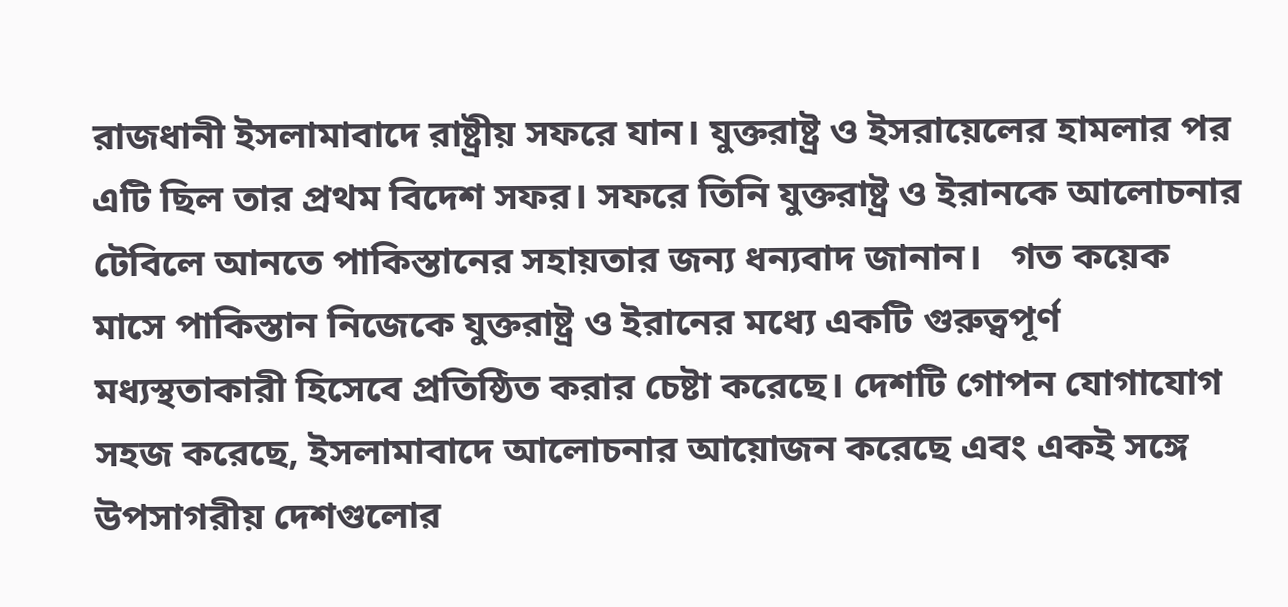রাজধানী ইসলামাবাদে রাষ্ট্রীয় সফরে যান। যুক্তরাষ্ট্র ও ইসরায়েলের হামলার পর এটি ছিল তার প্রথম বিদেশ সফর। সফরে তিনি যুক্তরাষ্ট্র ও ইরানকে আলোচনার টেবিলে আনতে পাকিস্তানের সহায়তার জন্য ধন্যবাদ জানান।   গত কয়েক মাসে পাকিস্তান নিজেকে যুক্তরাষ্ট্র ও ইরানের মধ্যে একটি গুরুত্বপূর্ণ মধ্যস্থতাকারী হিসেবে প্রতিষ্ঠিত করার চেষ্টা করেছে। দেশটি গোপন যোগাযোগ সহজ করেছে, ইসলামাবাদে আলোচনার আয়োজন করেছে এবং একই সঙ্গে উপসাগরীয় দেশগুলোর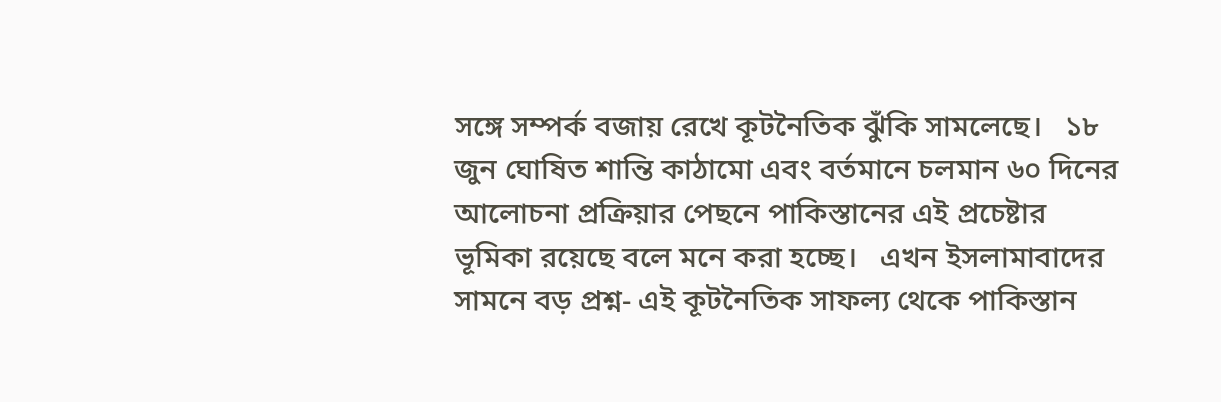সঙ্গে সম্পর্ক বজায় রেখে কূটনৈতিক ঝুঁকি সামলেছে।   ১৮ জুন ঘোষিত শান্তি কাঠামো এবং বর্তমানে চলমান ৬০ দিনের আলোচনা প্রক্রিয়ার পেছনে পাকিস্তানের এই প্রচেষ্টার ভূমিকা রয়েছে বলে মনে করা হচ্ছে।   এখন ইসলামাবাদের সামনে বড় প্রশ্ন- এই কূটনৈতিক সাফল্য থেকে পাকিস্তান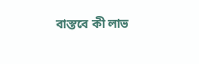বাস্তবে কী লাভ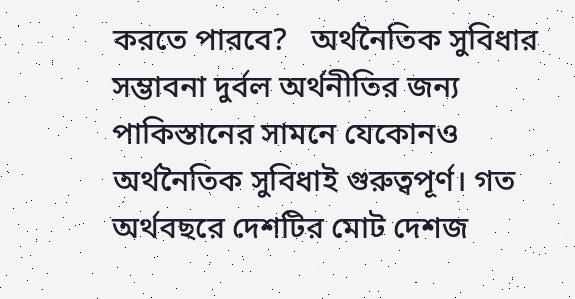করতে পারবে?   অর্থনৈতিক সুবিধার সম্ভাবনা দুর্বল অর্থনীতির জন্য পাকিস্তানের সামনে যেকোনও অর্থনৈতিক সুবিধাই গুরুত্বপূর্ণ। গত অর্থবছরে দেশটির মোট দেশজ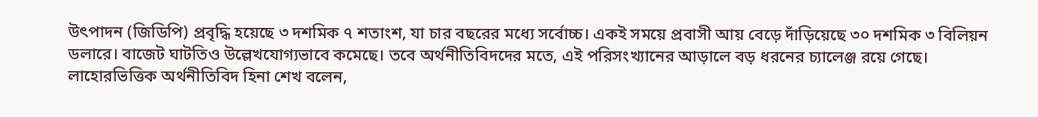উৎপাদন (জিডিপি) প্রবৃদ্ধি হয়েছে ৩ দশমিক ৭ শতাংশ, যা চার বছরের মধ্যে সর্বোচ্চ। একই সময়ে প্রবাসী আয় বেড়ে দাঁড়িয়েছে ৩০ দশমিক ৩ বিলিয়ন ডলারে। বাজেট ঘাটতিও উল্লেখযোগ্যভাবে কমেছে। তবে অর্থনীতিবিদদের মতে, এই পরিসংখ্যানের আড়ালে বড় ধরনের চ্যালেঞ্জ রয়ে গেছে।   লাহোরভিত্তিক অর্থনীতিবিদ হিনা শেখ বলেন,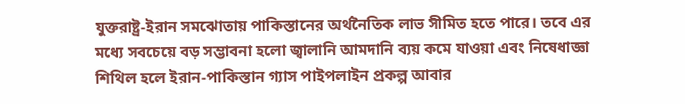যুক্তরাষ্ট্র-ইরান সমঝোতায় পাকিস্তানের অর্থনৈতিক লাভ সীমিত হতে পারে। তবে এর মধ্যে সবচেয়ে বড় সম্ভাবনা হলো জ্বালানি আমদানি ব্যয় কমে যাওয়া এবং নিষেধাজ্ঞা শিথিল হলে ইরান-পাকিস্তান গ্যাস পাইপলাইন প্রকল্প আবার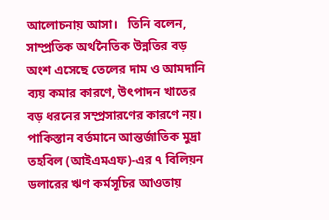আলোচনায় আসা।   তিনি বলেন, সাম্প্রতিক অর্থনৈতিক উন্নতির বড় অংশ এসেছে তেলের দাম ও আমদানি ব্যয় কমার কারণে, উৎপাদন খাতের বড় ধরনের সম্প্রসারণের কারণে নয়।   পাকিস্তান বর্তমানে আন্তর্জাতিক মুদ্রা তহবিল (আইএমএফ)-এর ৭ বিলিয়ন ডলারের ঋণ কর্মসূচির আওতায়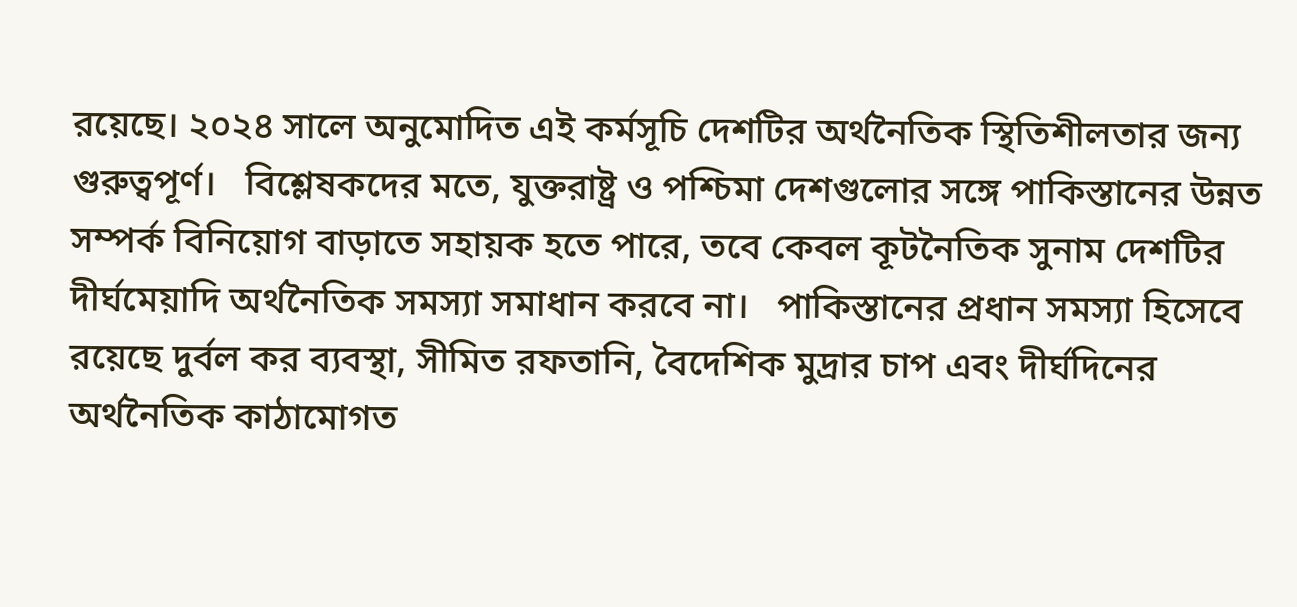রয়েছে। ২০২৪ সালে অনুমোদিত এই কর্মসূচি দেশটির অর্থনৈতিক স্থিতিশীলতার জন্য গুরুত্বপূর্ণ।   বিশ্লেষকদের মতে, যুক্তরাষ্ট্র ও পশ্চিমা দেশগুলোর সঙ্গে পাকিস্তানের উন্নত সম্পর্ক বিনিয়োগ বাড়াতে সহায়ক হতে পারে, তবে কেবল কূটনৈতিক সুনাম দেশটির দীর্ঘমেয়াদি অর্থনৈতিক সমস্যা সমাধান করবে না।   পাকিস্তানের প্রধান সমস্যা হিসেবে রয়েছে দুর্বল কর ব্যবস্থা, সীমিত রফতানি, বৈদেশিক মুদ্রার চাপ এবং দীর্ঘদিনের অর্থনৈতিক কাঠামোগত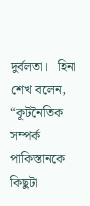দুর্বলতা।   হিনা শেখ বলেন, “কূটনৈতিক সম্পর্ক পাকিস্তানকে কিছুটা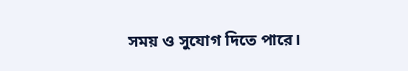সময় ও সুযোগ দিতে পারে।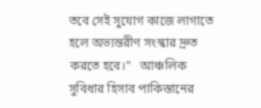তবে সেই সুযোগ কাজে লাগাতে হলে অভ্যন্তরীণ সংস্কার দ্রুত করতে হবে।”   আঞ্চলিক সুবিধার হিসাব পাকিস্তানের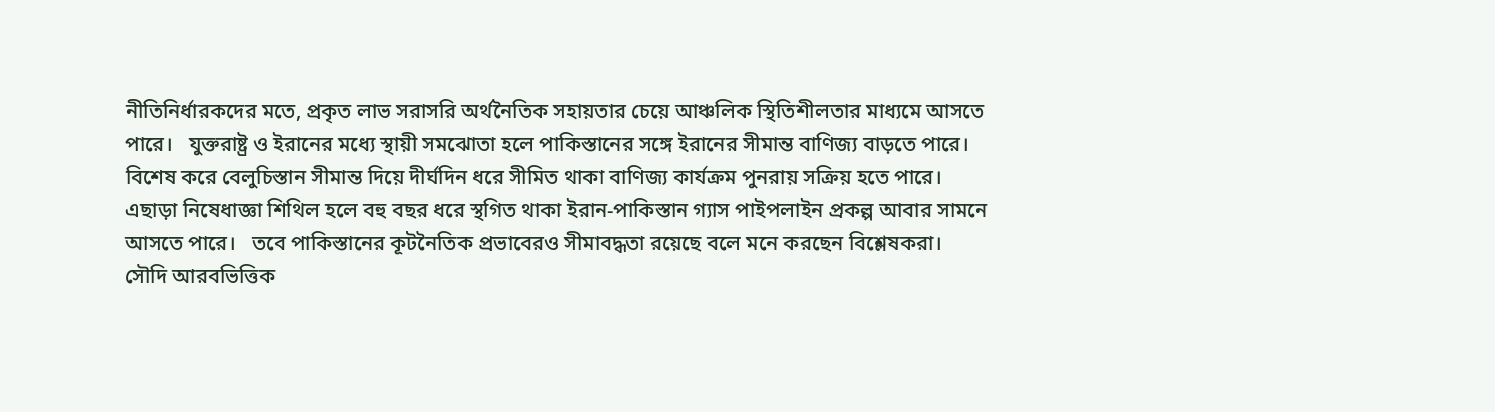নীতিনির্ধারকদের মতে, প্রকৃত লাভ সরাসরি অর্থনৈতিক সহায়তার চেয়ে আঞ্চলিক স্থিতিশীলতার মাধ্যমে আসতে পারে।   যুক্তরাষ্ট্র ও ইরানের মধ্যে স্থায়ী সমঝোতা হলে পাকিস্তানের সঙ্গে ইরানের সীমান্ত বাণিজ্য বাড়তে পারে। বিশেষ করে বেলুচিস্তান সীমান্ত দিয়ে দীর্ঘদিন ধরে সীমিত থাকা বাণিজ্য কার্যক্রম পুনরায় সক্রিয় হতে পারে।   এছাড়া নিষেধাজ্ঞা শিথিল হলে বহু বছর ধরে স্থগিত থাকা ইরান-পাকিস্তান গ্যাস পাইপলাইন প্রকল্প আবার সামনে আসতে পারে।   তবে পাকিস্তানের কূটনৈতিক প্রভাবেরও সীমাবদ্ধতা রয়েছে বলে মনে করছেন বিশ্লেষকরা।   সৌদি আরবভিত্তিক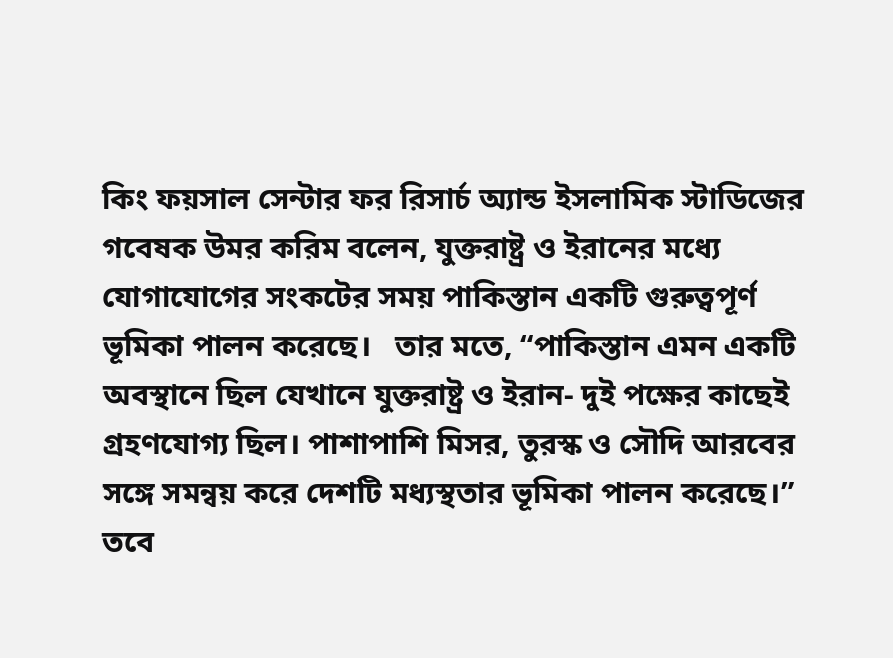কিং ফয়সাল সেন্টার ফর রিসার্চ অ্যান্ড ইসলামিক স্টাডিজের গবেষক উমর করিম বলেন, যুক্তরাষ্ট্র ও ইরানের মধ্যে যোগাযোগের সংকটের সময় পাকিস্তান একটি গুরুত্বপূর্ণ ভূমিকা পালন করেছে।   তার মতে, “পাকিস্তান এমন একটি অবস্থানে ছিল যেখানে যুক্তরাষ্ট্র ও ইরান- দুই পক্ষের কাছেই গ্রহণযোগ্য ছিল। পাশাপাশি মিসর, তুরস্ক ও সৌদি আরবের সঙ্গে সমন্বয় করে দেশটি মধ্যস্থতার ভূমিকা পালন করেছে।”   তবে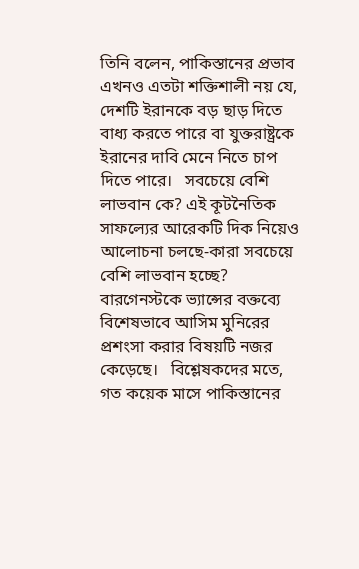তিনি বলেন, পাকিস্তানের প্রভাব এখনও এতটা শক্তিশালী নয় যে, দেশটি ইরানকে বড় ছাড় দিতে বাধ্য করতে পারে বা যুক্তরাষ্ট্রকে ইরানের দাবি মেনে নিতে চাপ দিতে পারে।   সবচেয়ে বেশি লাভবান কে? এই কূটনৈতিক সাফল্যের আরেকটি দিক নিয়েও আলোচনা চলছে-কারা সবচেয়ে বেশি লাভবান হচ্ছে? বারগেনস্টকে ভ্যান্সের বক্তব্যে বিশেষভাবে আসিম মুনিরের প্রশংসা করার বিষয়টি নজর কেড়েছে।   বিশ্লেষকদের মতে, গত কয়েক মাসে পাকিস্তানের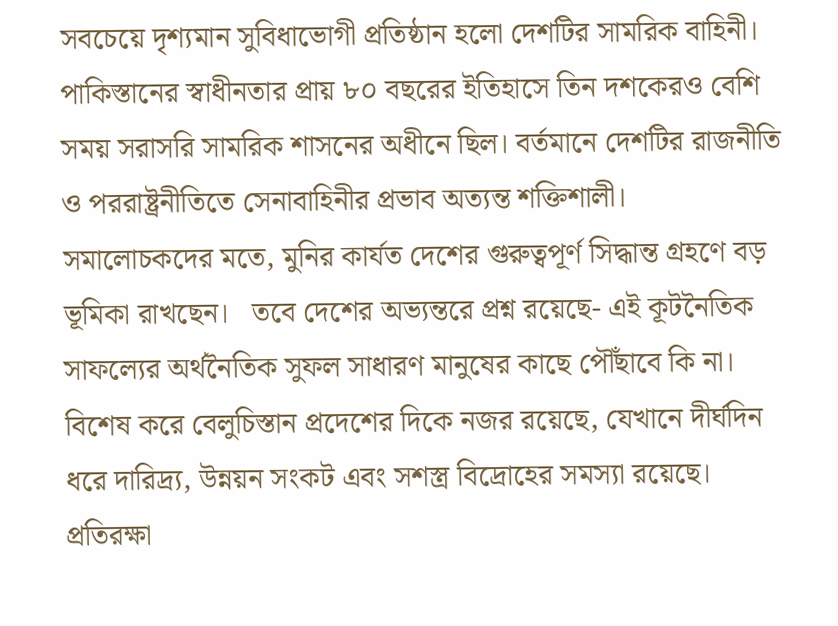সবচেয়ে দৃশ্যমান সুবিধাভোগী প্রতিষ্ঠান হলো দেশটির সামরিক বাহিনী।   পাকিস্তানের স্বাধীনতার প্রায় ৮০ বছরের ইতিহাসে তিন দশকেরও বেশি সময় সরাসরি সামরিক শাসনের অধীনে ছিল। বর্তমানে দেশটির রাজনীতি ও পররাষ্ট্রনীতিতে সেনাবাহিনীর প্রভাব অত্যন্ত শক্তিশালী।   সমালোচকদের মতে, মুনির কার্যত দেশের গুরুত্বপূর্ণ সিদ্ধান্ত গ্রহণে বড় ভূমিকা রাখছেন।   তবে দেশের অভ্যন্তরে প্রশ্ন রয়েছে- এই কূটনৈতিক সাফল্যের অর্থনৈতিক সুফল সাধারণ মানুষের কাছে পৌঁছাবে কি না।   বিশেষ করে বেলুচিস্তান প্রদেশের দিকে নজর রয়েছে, যেখানে দীর্ঘদিন ধরে দারিদ্র্য, উন্নয়ন সংকট এবং সশস্ত্র বিদ্রোহের সমস্যা রয়েছে।   প্রতিরক্ষা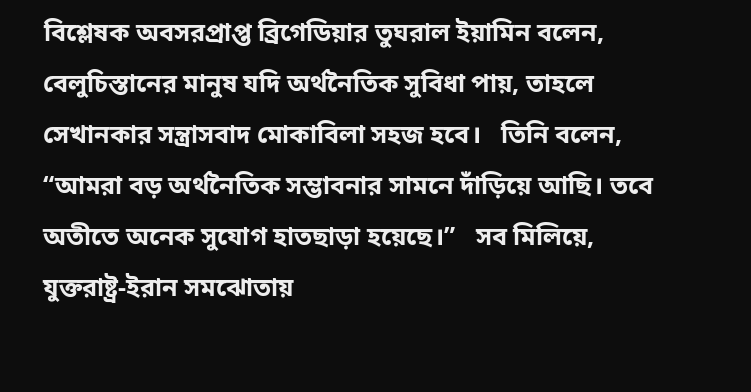বিশ্লেষক অবসরপ্রাপ্ত ব্রিগেডিয়ার তুঘরাল ইয়ামিন বলেন, বেলুচিস্তানের মানুষ যদি অর্থনৈতিক সুবিধা পায়, তাহলে সেখানকার সন্ত্রাসবাদ মোকাবিলা সহজ হবে।   তিনি বলেন, “আমরা বড় অর্থনৈতিক সম্ভাবনার সামনে দাঁড়িয়ে আছি। তবে অতীতে অনেক সুযোগ হাতছাড়া হয়েছে।”   সব মিলিয়ে, যুক্তরাষ্ট্র-ইরান সমঝোতায়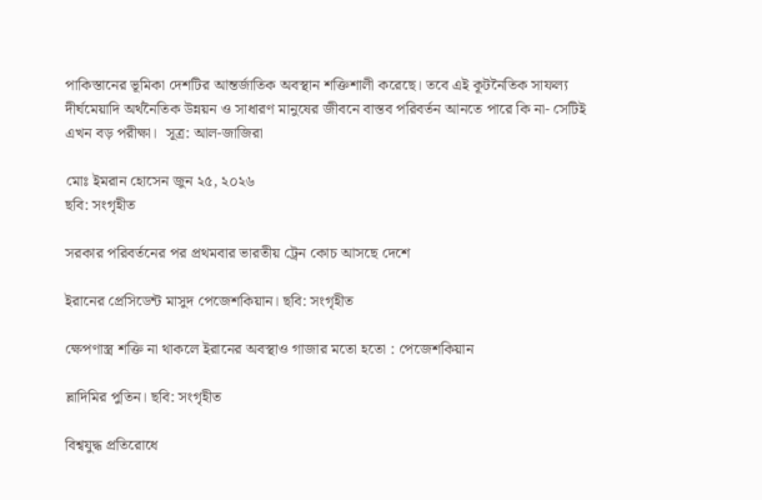পাকিস্তানের ভূমিকা দেশটির আন্তর্জাতিক অবস্থান শক্তিশালী করেছে। তবে এই কূটনৈতিক সাফল্য দীর্ঘমেয়াদি অর্থনৈতিক উন্নয়ন ও সাধারণ মানুষের জীবনে বাস্তব পরিবর্তন আনতে পারে কি না- সেটিই এখন বড় পরীক্ষা।  সূত্র: আল-জাজিরা

মোঃ ইমরান হোসেন জুন ২৫, ২০২৬
ছবি: সংগৃহীত

সরকার পরিবর্তনের পর প্রথমবার ভারতীয় ট্রেন কোচ আসছে দেশে

ইরানের প্রেসিডেন্ট মাসুদ পেজেশকিয়ান। ছবি: সংগৃহীত

ক্ষেপণাস্ত্র শক্তি না থাকলে ইরানের অবস্থাও গাজার মতো হতো : পেজেশকিয়ান

ভ্লাদিমির পুতিন। ছবি: সংগৃহীত

বিশ্বযুদ্ধ প্রতিরোধে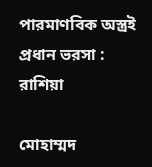পারমাণবিক অস্ত্রই প্রধান ভরসা : রাশিয়া

মোহাম্মদ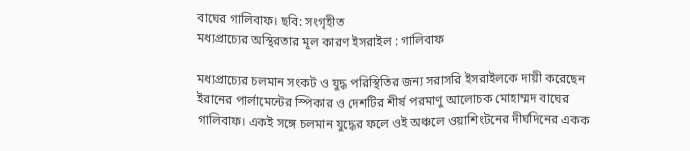বাঘের গালিবাফ। ছবি: সংগৃহীত
মধ্যপ্রাচ্যের অস্থিরতার মূল কারণ ইসরাইল : গালিবাফ

মধ্যপ্রাচ্যের চলমান সংকট ও যুদ্ধ পরিস্থিতির জন্য সরাসরি ইসরাইলকে দায়ী করেছেন ইরানের পার্লামেন্টের স্পিকার ও দেশটির শীর্ষ পরমাণু আলোচক মোহাম্মদ বাঘের গালিবাফ। একই সঙ্গে চলমান যুদ্ধের ফলে ওই অঞ্চলে ওয়াশিংটনের দীর্ঘদিনের একক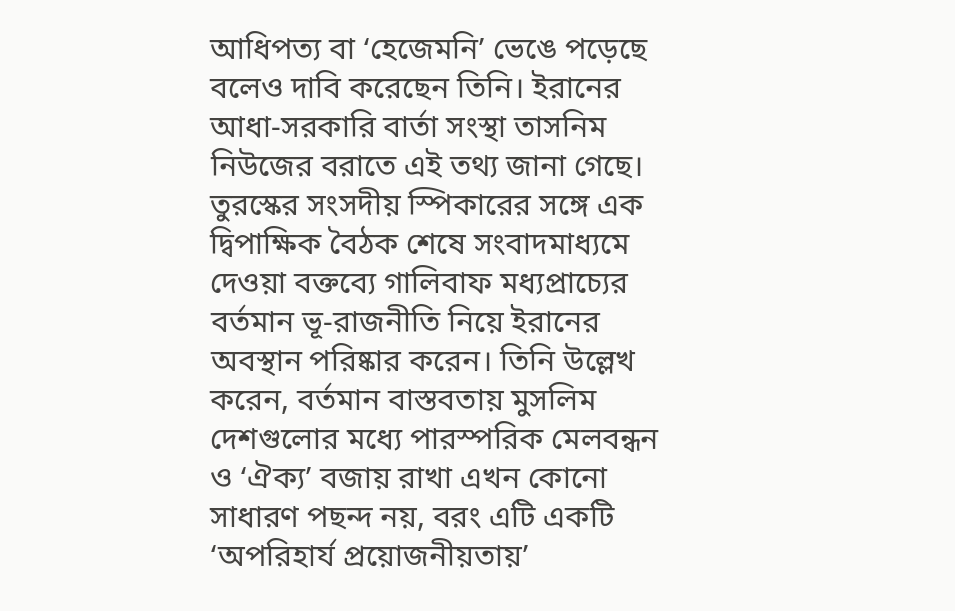আধিপত্য বা ‘হেজেমনি’ ভেঙে পড়েছে বলেও দাবি করেছেন তিনি। ইরানের আধা-সরকারি বার্তা সংস্থা তাসনিম নিউজের বরাতে এই তথ্য জানা গেছে।   তুরস্কের সংসদীয় স্পিকারের সঙ্গে এক দ্বিপাক্ষিক বৈঠক শেষে সংবাদমাধ্যমে দেওয়া বক্তব্যে গালিবাফ মধ্যপ্রাচ্যের বর্তমান ভূ-রাজনীতি নিয়ে ইরানের অবস্থান পরিষ্কার করেন। তিনি উল্লেখ করেন, বর্তমান বাস্তবতায় মুসলিম দেশগুলোর মধ্যে পারস্পরিক মেলবন্ধন ও ‘ঐক্য’ বজায় রাখা এখন কোনো সাধারণ পছন্দ নয়, বরং এটি একটি ‘অপরিহার্য প্রয়োজনীয়তায়’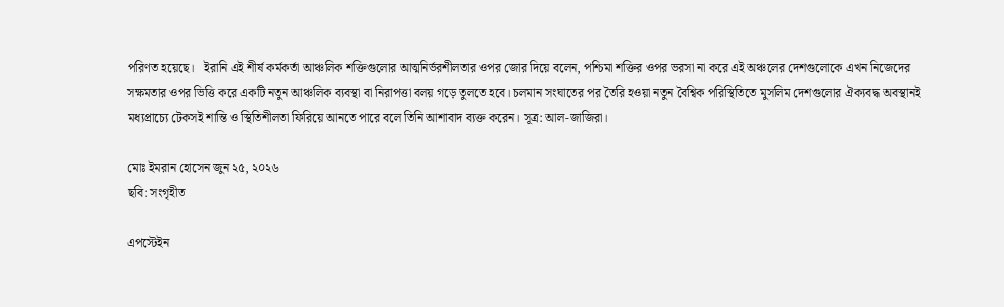পরিণত হয়েছে।   ইরানি এই শীর্ষ কর্মকর্তা আঞ্চলিক শক্তিগুলোর আত্মনির্ভরশীলতার ওপর জোর দিয়ে বলেন, পশ্চিমা শক্তির ওপর ভরসা না করে এই অঞ্চলের দেশগুলোকে এখন নিজেদের সক্ষমতার ওপর ভিত্তি করে একটি নতুন আঞ্চলিক ব্যবস্থা বা নিরাপত্তা বলয় গড়ে তুলতে হবে। চলমান সংঘাতের পর তৈরি হওয়া নতুন বৈশ্বিক পরিস্থিতিতে মুসলিম দেশগুলোর ঐক্যবদ্ধ অবস্থানই মধ্যপ্রাচ্যে টেকসই শান্তি ও স্থিতিশীলতা ফিরিয়ে আনতে পারে বলে তিনি আশাবাদ ব্যক্ত করেন। সূত্র: আল-জাজিরা।

মোঃ ইমরান হোসেন জুন ২৫, ২০২৬
ছবি: সংগৃহীত

এপস্টেইন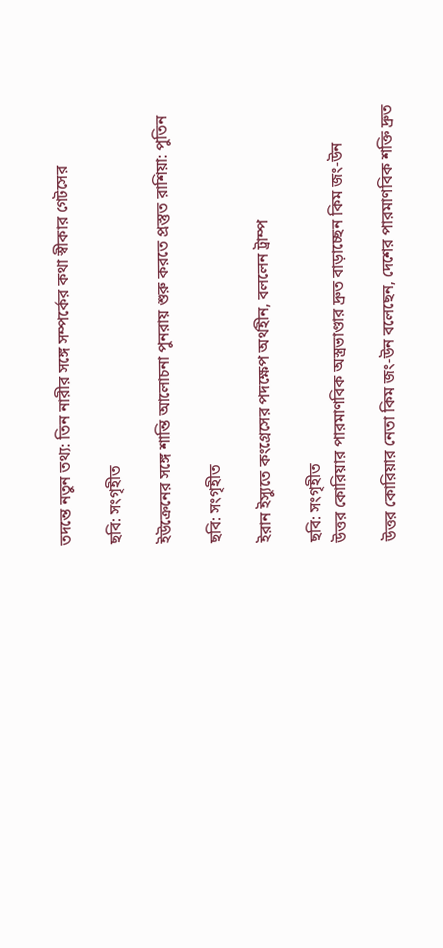তদন্তে নতুন তথ্য: তিন নারীর সঙ্গে সম্পর্কের কথা স্বীকার গেটসের

ছবি: সংগৃহীত

ইউক্রেনের সঙ্গে শান্তি আলোচনা পুনরায় শুরু করতে প্রস্তুত রাশিয়া: পুতিন

ছবি: সংগৃহীত

ইরান ইস্যুতে কংগ্রেসের পদক্ষেপ অর্থহীন, বললেন ট্রাম্প

ছবি: সংগৃহীত
উত্তর কোরিয়ার পারমাণবিক অস্ত্রভাণ্ডার দ্রুত বাড়াচ্ছেন কিম জং-উন

উত্তর কোরিয়ার নেতা কিম জং-উন বলেছেন, দেশের পারমাণবিক শক্তি দ্রুত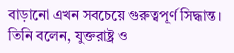বাড়ানো এখন সবচেয়ে গুরুত্বপূর্ণ সিদ্ধান্ত। তিনি বলেন, যুক্তরাষ্ট্র ও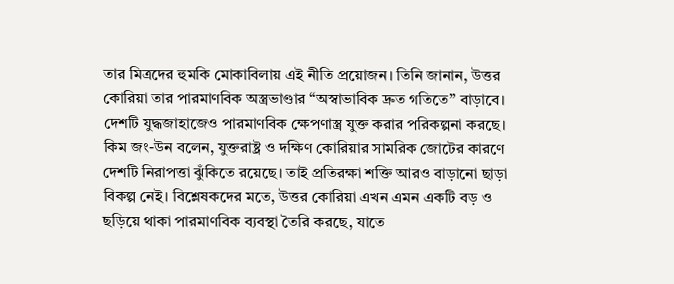তার মিত্রদের হুমকি মোকাবিলায় এই নীতি প্রয়োজন। তিনি জানান, উত্তর কোরিয়া তার পারমাণবিক অস্ত্রভাণ্ডার “অস্বাভাবিক দ্রুত গতিতে” বাড়াবে। দেশটি যুদ্ধজাহাজেও পারমাণবিক ক্ষেপণাস্ত্র যুক্ত করার পরিকল্পনা করছে। কিম জং-উন বলেন, যুক্তরাষ্ট্র ও দক্ষিণ কোরিয়ার সামরিক জোটের কারণে দেশটি নিরাপত্তা ঝুঁকিতে রয়েছে। তাই প্রতিরক্ষা শক্তি আরও বাড়ানো ছাড়া বিকল্প নেই। বিশ্লেষকদের মতে, উত্তর কোরিয়া এখন এমন একটি বড় ও ছড়িয়ে থাকা পারমাণবিক ব্যবস্থা তৈরি করছে, যাতে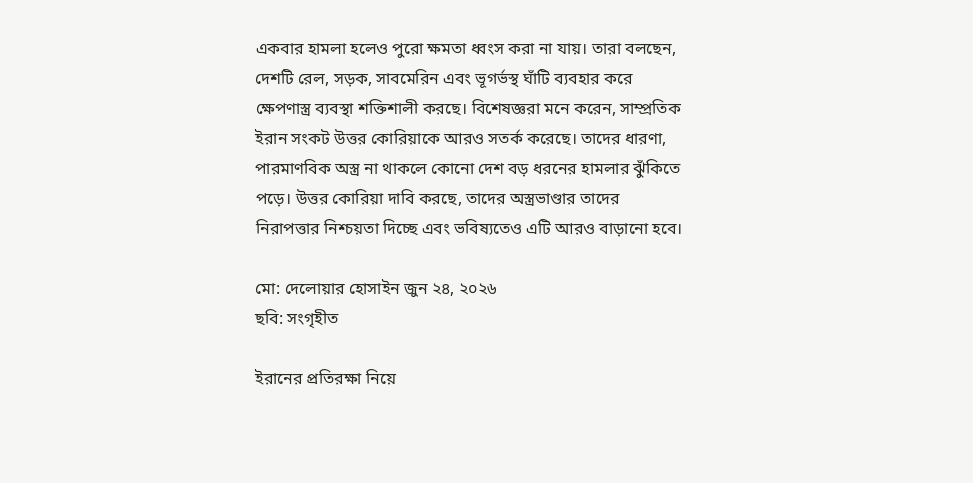একবার হামলা হলেও পুরো ক্ষমতা ধ্বংস করা না যায়। তারা বলছেন, দেশটি রেল, সড়ক, সাবমেরিন এবং ভূগর্ভস্থ ঘাঁটি ব্যবহার করে ক্ষেপণাস্ত্র ব্যবস্থা শক্তিশালী করছে। বিশেষজ্ঞরা মনে করেন, সাম্প্রতিক ইরান সংকট উত্তর কোরিয়াকে আরও সতর্ক করেছে। তাদের ধারণা, পারমাণবিক অস্ত্র না থাকলে কোনো দেশ বড় ধরনের হামলার ঝুঁকিতে পড়ে। উত্তর কোরিয়া দাবি করছে, তাদের অস্ত্রভাণ্ডার তাদের নিরাপত্তার নিশ্চয়তা দিচ্ছে এবং ভবিষ্যতেও এটি আরও বাড়ানো হবে।

মো: দেলোয়ার হোসাইন জুন ২৪, ২০২৬
ছবি: সংগৃহীত

ইরানের প্রতিরক্ষা নিয়ে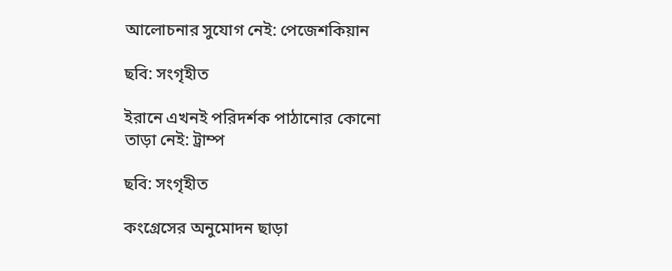আলোচনার সুযোগ নেই: পেজেশকিয়ান

ছবি: সংগৃহীত

ইরানে এখনই পরিদর্শক পাঠানোর কোনো তাড়া নেই: ট্রাম্প

ছবি: সংগৃহীত

কংগ্রেসের অনুমোদন ছাড়া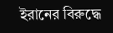ইরানের বিরুদ্ধে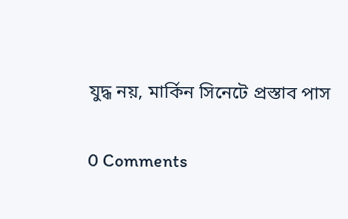যুদ্ধ নয়, মার্কিন সিনেটে প্রস্তাব পাস

0 Comments